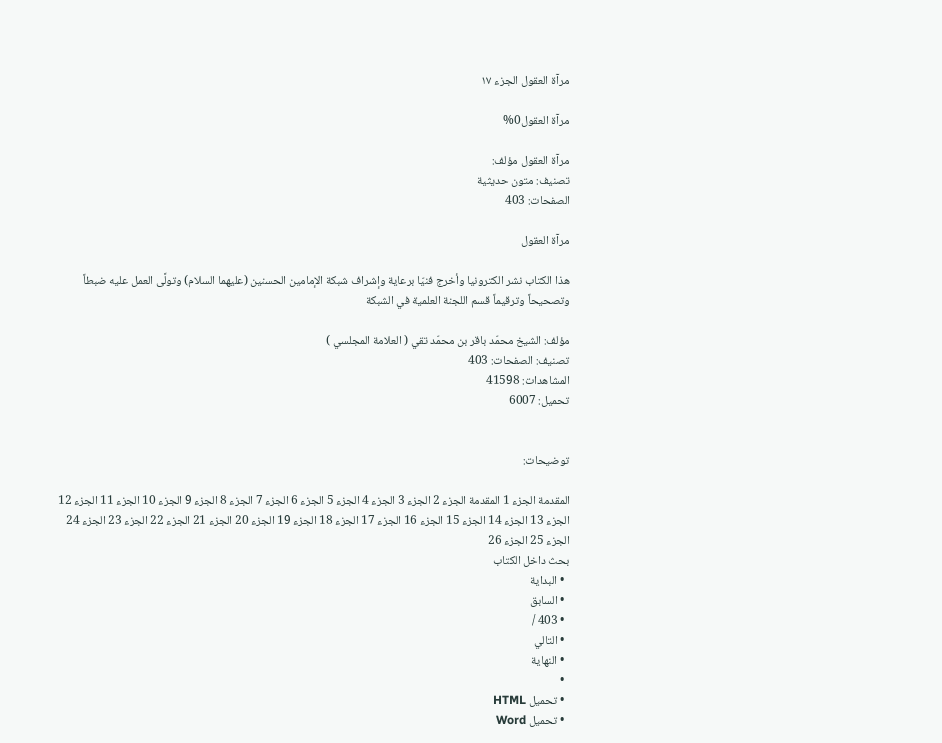مرآة العقول الجزء ١٧

مرآة العقول0%

مرآة العقول مؤلف:
تصنيف: متون حديثية
الصفحات: 403

مرآة العقول

هذا الكتاب نشر الكترونيا وأخرج فنيّا برعاية وإشراف شبكة الإمامين الحسنين (عليهما السلام) وتولَّى العمل عليه ضبطاً وتصحيحاً وترقيماً قسم اللجنة العلمية في الشبكة

مؤلف: الشيخ محمّد باقر بن محمّد تقي ( العلامة المجلسي )
تصنيف: الصفحات: 403
المشاهدات: 41598
تحميل: 6007


توضيحات:

المقدمة الجزء 1 المقدمة الجزء 2 الجزء 3 الجزء 4 الجزء 5 الجزء 6 الجزء 7 الجزء 8 الجزء 9 الجزء 10 الجزء 11 الجزء 12 الجزء 13 الجزء 14 الجزء 15 الجزء 16 الجزء 17 الجزء 18 الجزء 19 الجزء 20 الجزء 21 الجزء 22 الجزء 23 الجزء 24 الجزء 25 الجزء 26
بحث داخل الكتاب
  • البداية
  • السابق
  • 403 /
  • التالي
  • النهاية
  •
  • تحميل HTML
  • تحميل Word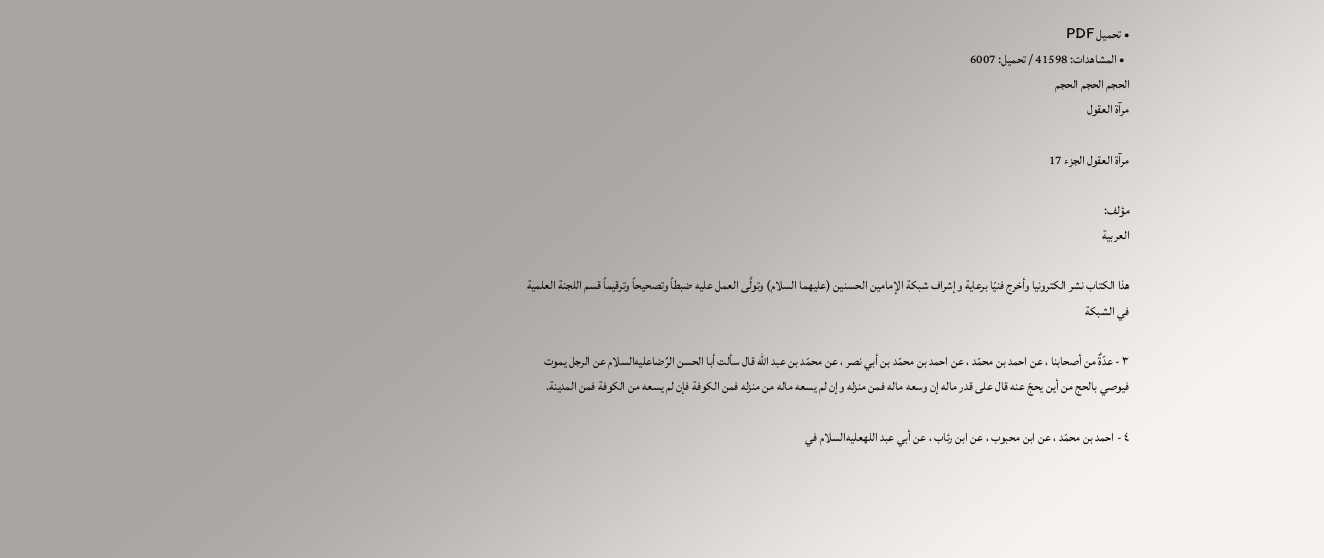• تحميل PDF
  • المشاهدات: 41598 / تحميل: 6007
الحجم الحجم الحجم
مرآة العقول

مرآة العقول الجزء 17

مؤلف:
العربية

هذا الكتاب نشر الكترونيا وأخرج فنيّا برعاية وإشراف شبكة الإمامين الحسنين (عليهما السلام) وتولَّى العمل عليه ضبطاً وتصحيحاً وترقيماً قسم اللجنة العلمية في الشبكة

٣ - عدّةٌ من أصحابنا ، عن احمد بن محمّد ، عن احمد بن محمّد بن أبي نصر ، عن محمّد بن عبد الله قال سألت أبا الحسن الرِّضاعليه‌السلام عن الرجل يموت فيوصي بالحج من أين يحجّ عنه قال على قدر ماله إن وسعه ماله فمن منزله وإن لم يسعه ماله من منزله فمن الكوفة فإن لم يسعه من الكوفة فمن المدينة.

٤ - احمد بن محمّد ، عن ابن محبوب ، عن ابن رئاب ، عن أبي عبد اللهعليه‌السلام في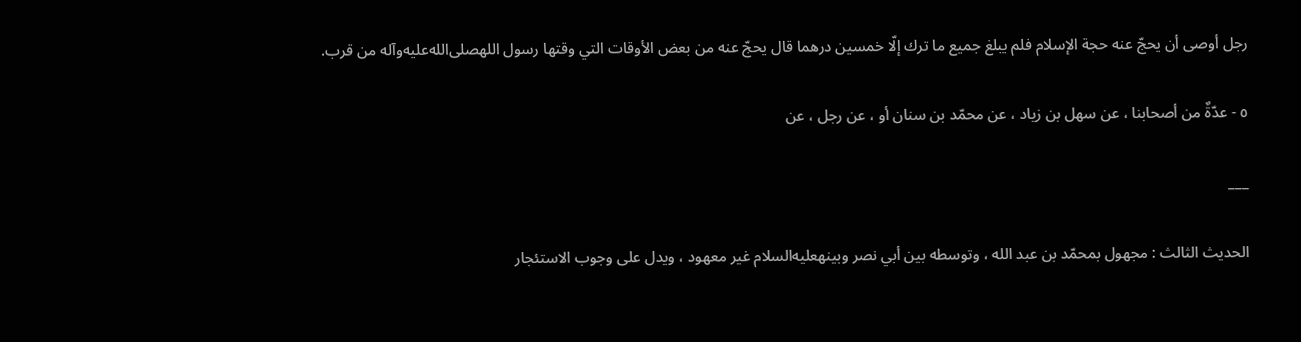رجل أوصى أن يحجّ عنه حجة الإسلام فلم يبلغ جميع ما ترك إلّا خمسين درهما قال يحجّ عنه من بعض الأوقات التي وقتها رسول اللهصلى‌الله‌عليه‌وآله من قرب.

٥ - عدّةٌ من أصحابنا ، عن سهل بن زياد ، عن محمّد بن سنان أو ، عن رجل ، عن

___

الحديث الثالث : مجهول بمحمّد بن عبد الله ، وتوسطه بين أبي نصر وبينهعليه‌السلام غير معهود ، ويدل على وجوب الاستئجار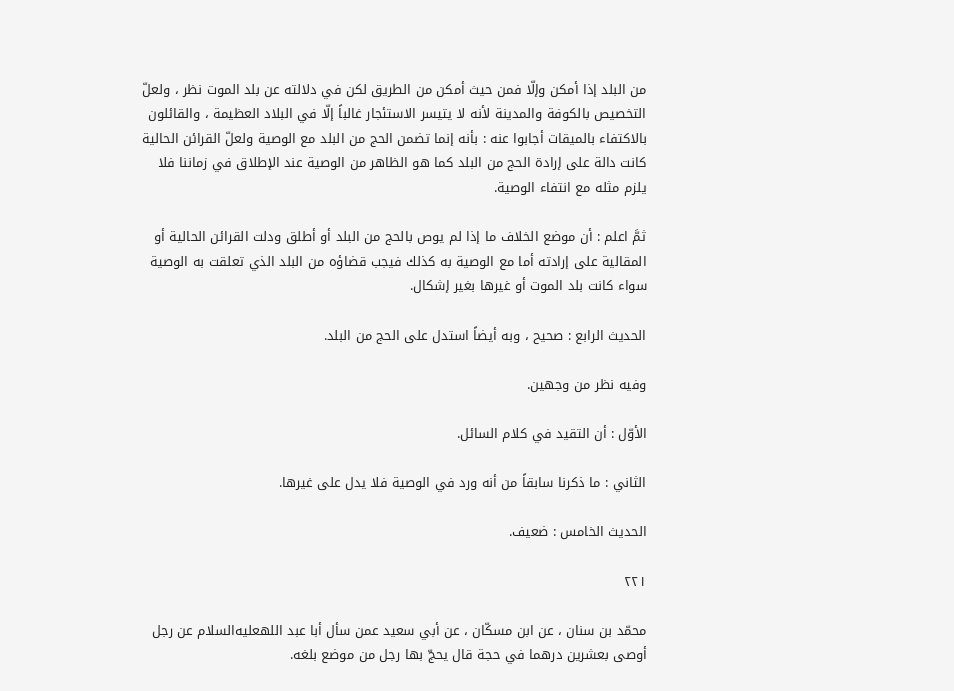من البلد إذا أمكن وإلّا فمن حيث أمكن من الطريق لكن في دلالته عن بلد الموت نظر ، ولعلّ التخصيص بالكوفة والمدينة لأنه لا يتيسر الاستئجار غالباً إلّا في البلاد العظيمة ، والقائلون بالاكتفاء بالميقات أجابوا عنه : بأنه إنما تضمن الحج من البلد مع الوصية ولعلّ القرائن الحالية كانت دالة على إرادة الحج من البلد كما هو الظاهر من الوصية عند الإطلاق في زماننا فلا يلزم مثله مع انتفاء الوصية.

ثمَّ اعلم : أن موضع الخلاف ما إذا لم يوص بالحج من البلد أو أطلق ودلت القرائن الحالية أو المقالية على إرادته أما مع الوصية به كذلك فيجب قضاؤه من البلد الذي تعلقت به الوصية سواء كانت بلد الموت أو غيرها بغير إشكال.

الحديث الرابع : صحيح ، وبه أيضاً استدل على الحج من البلد.

وفيه نظر من وجهين.

الأوّل : أن التقيد في كلام السائل.

الثاني : ما ذكرنا سابقاً من أنه ورد في الوصية فلا يدل على غيرها.

الحديث الخامس : ضعيف.

٢٢١

محمّد بن سنان ، عن ابن مسكّان ، عن أبي سعيد عمن سأل أبا عبد اللهعليه‌السلام عن رجل أوصى بعشرين درهما في حجة قال يحجّ بها رجل من موضع بلغه.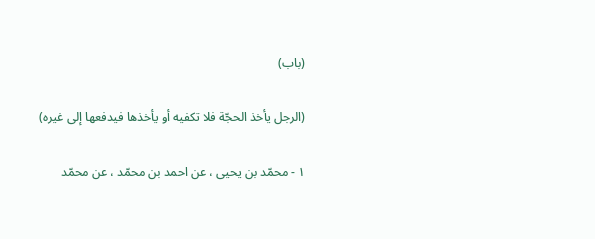(باب)

(الرجل يأخذ الحجّة فلا تكفيه أو يأخذها فيدفعها إلى غيره)

١ - محمّد بن يحيى ، عن احمد بن محمّد ، عن محمّد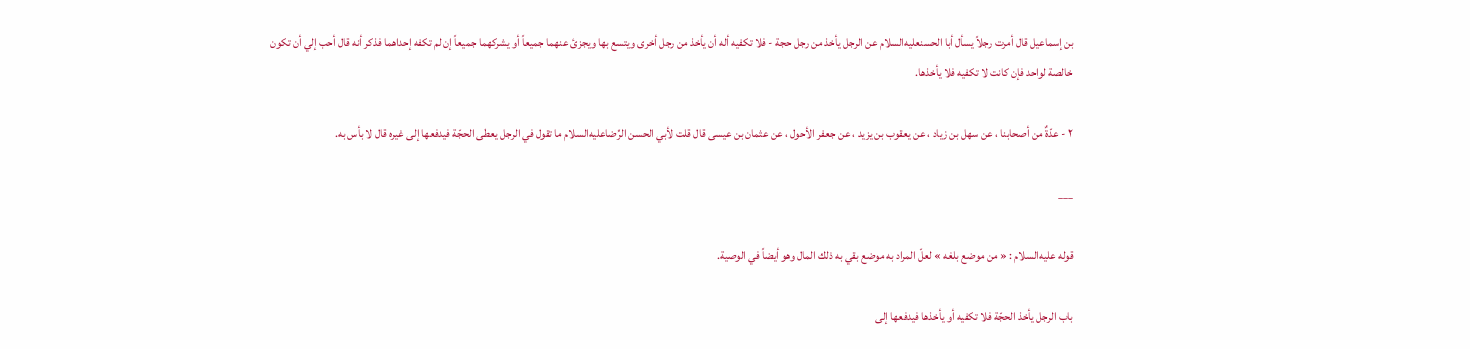بن إسماعيل قال أمرت رجلاً يسأل أبا الحسنعليه‌السلام عن الرجل يأخذ من رجل حجة - فلا تكفيه أله أن يأخذ من رجل أخرى ويتسع بها ويجزئ عنهما جميعاً أو يشركهما جميعاً إن لم تكفه إحداهما فذكر أنه قال أحب إلي أن تكون خالصة لواحد فإن كانت لا تكفيه فلا يأخذها.

٢ - عدّةٌ من أصحابنا ، عن سهل بن زياد ، عن يعقوب بن يزيد ، عن جعفر الأحول ، عن عثمان بن عيسى قال قلت لأبي الحسن الرِّضاعليه‌السلام ما تقول في الرجل يعطى الحجّة فيدفعها إلى غيره قال لا بأس به.

___

قوله عليه‌السلام : « من موضع بلغه » لعلّ المراد به موضع بقي به ذلك المال وهو أيضاً في الوصية.

باب الرجل يأخذ الحجّة فلا تكفيه أو يأخذها فيدفعها إلى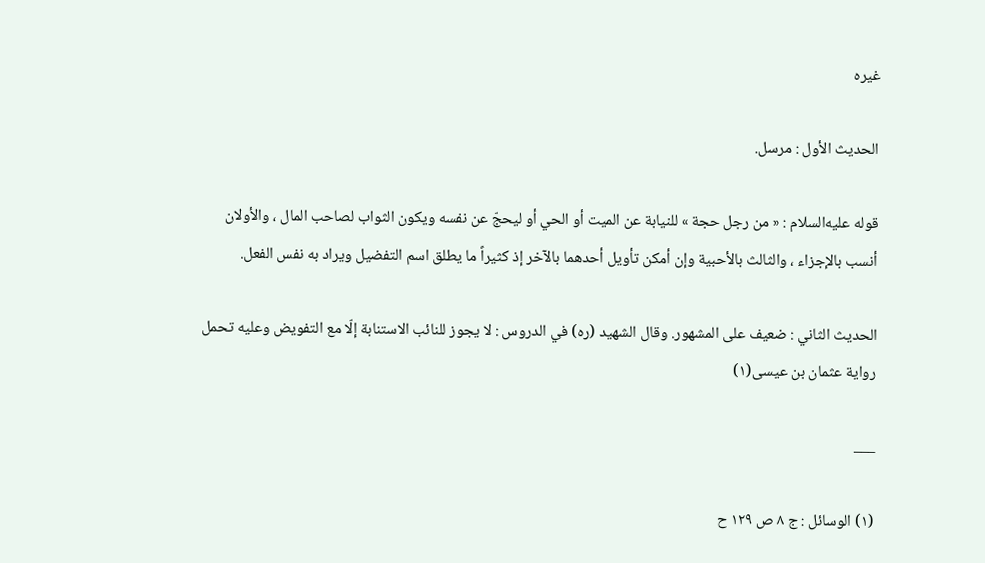غيره

الحديث الأول : مرسل.

قوله عليه‌السلام : « من رجل حجة » للنيابة عن الميت أو الحي أو ليحجّ عن نفسه ويكون الثواب لصاحب المال ، والأولان أنسب بالإجزاء ، والثالث بالأحبية وإن أمكن تأويل أحدهما بالآخر إذ كثيراً ما يطلق اسم التفضيل ويراد به نفس الفعل.

الحديث الثاني : ضعيف على المشهور. وقال الشهيد (ره) في الدروس : لا يجوز للنائب الاستنابة إلّا مع التفويض وعليه تحمل رواية عثمان بن عيسى(١)

___

(١) الوسائل : ج ٨ ص ١٢٩ ح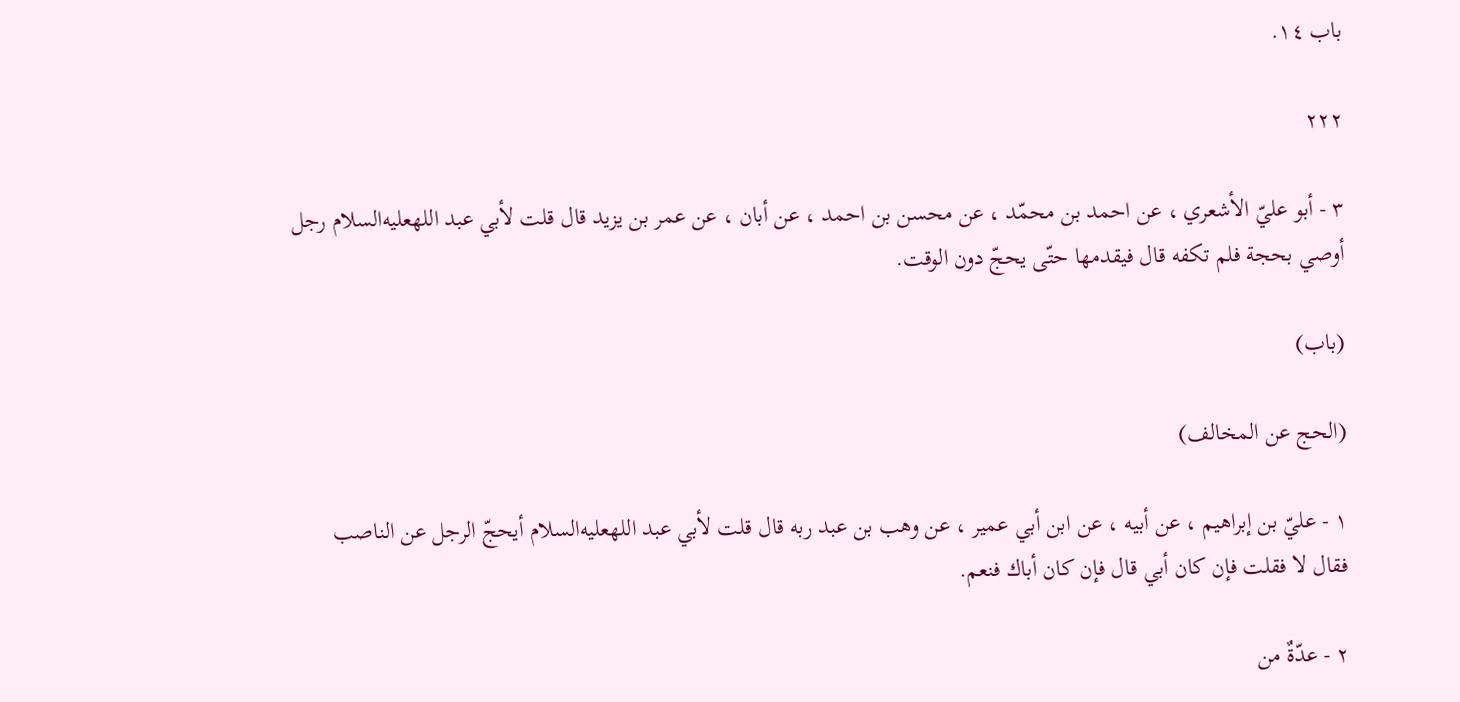باب ١٤.

٢٢٢

٣ - أبو عليّ الأشعري ، عن احمد بن محمّد ، عن محسن بن احمد ، عن أبان ، عن عمر بن يزيد قال قلت لأبي عبد اللهعليه‌السلام رجل أوصي بحجة فلم تكفه قال فيقدمها حتّى يحجّ دون الوقت.

(باب)

(الحج عن المخالف)

١ - عليّ بن إبراهيم ، عن أبيه ، عن ابن أبي عمير ، عن وهب بن عبد ربه قال قلت لأبي عبد اللهعليه‌السلام أيحجّ الرجل عن الناصب فقال لا فقلت فإن كان أبي قال فإن كان أباك فنعم.

٢ - عدّةٌ من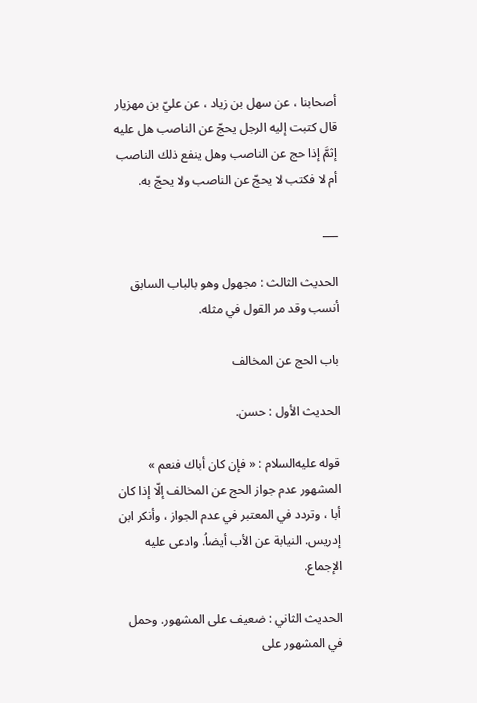أصحابنا ، عن سهل بن زياد ، عن عليّ بن مهزيار قال كتبت إليه الرجل يحجّ عن الناصب هل عليه إثمَّ إذا حج عن الناصب وهل ينفع ذلك الناصب أم لا فكتب لا يحجّ عن الناصب ولا يحجّ به.

___

الحديث الثالث : مجهول وهو بالباب السابق أنسب وقد مر القول في مثله.

باب الحج عن المخالف

الحديث الأول : حسن.

قوله عليه‌السلام : « فإن كان أباك فنعم » المشهور عدم جواز الحج عن المخالف إلّا إذا كان أبا ، وتردد في المعتبر في عدم الجواز ، وأنكر ابن إدريس. النيابة عن الأب أيضاُ. وادعى عليه الإجماع.

الحديث الثاني : ضعيف على المشهور. وحمل في المشهور على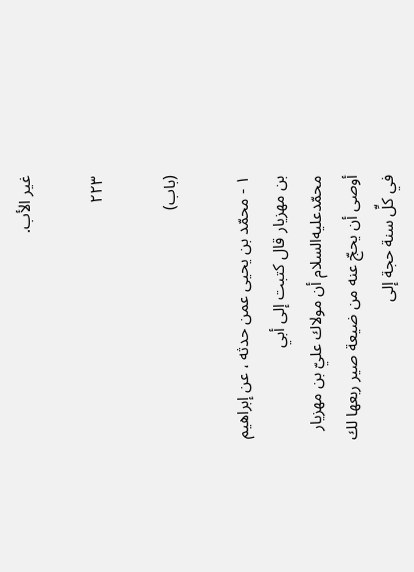غير الأب.

٢٢٣

(باب)

١ - محمّد بن يحيى عمن حدثه ، عن إبراهيم بن مهزيار قال كتبت إلى أبي محمّدعليه‌السلام أن مولاك عليّ بن مهزيار أوصى أن يحجّ عنه من ضيعة صير ربعها لك في كلِّ سنة حجة إلى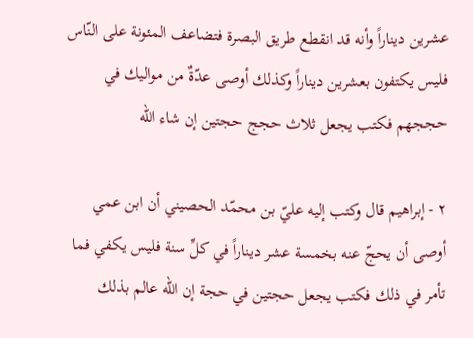عشرين ديناراً وأنه قد انقطع طريق البصرة فتضاعف المئونة على النّاس فليس يكتفون بعشرين ديناراً وكذلك أوصى عدّةٌ من مواليك في حججهم فكتب يجعل ثلاث حجج حجتين إن شاء الله

٢ - إبراهيم قال وكتب إليه عليّ بن محمّد الحصيني أن ابن عمي أوصى أن يحجّ عنه بخمسة عشر ديناراً في كلِّ سنة فليس يكفي فما تأمر في ذلك فكتب يجعل حجتين في حجة إن الله عالم بذلك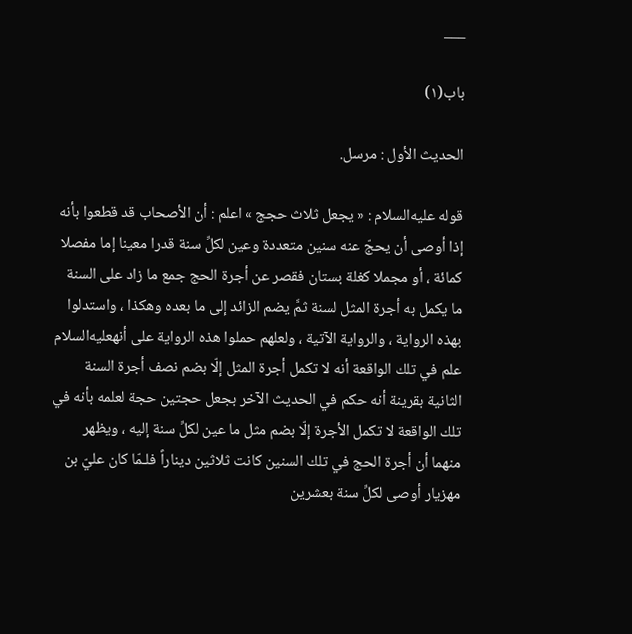___

باب(١)

الحديث الأول : مرسل.

قوله عليه‌السلام : « يجعل ثلاث حجج » اعلم : أن الأصحاب قد قطعوا بأنه إذا أوصى أن يحجّ عنه سنين متعددة وعين لكلِّ سنة قدرا معينا إما مفصلا كمائة ، أو مجملا كغلة بستان فقصر عن أجرة الحج جمع ما زاد على السنة ما يكمل به أجرة المثل لسنة ثمَّ يضم الزائد إلى ما بعده وهكذا ، واستدلوا بهذه الرواية ، والرواية الآتية ، ولعلهم حملوا هذه الرواية على أنهعليه‌السلام علم في تلك الواقعة أنه لا تكمل أجرة المثل إلّا بضم نصف أجرة السنة الثانية بقرينة أنه حكم في الحديث الآخر بجعل حجتين حجة لعلمه بأنه في تلك الواقعة لا تكمل الأجرة إلّا بضم مثل ما عين لكلِّ سنة إليه ، ويظهر منهما أن أجرة الحج في تلك السنين كانت ثلاثين ديناراً فلـمّا كان عليّ بن مهزيار أوصى لكلِّ سنة بعشرين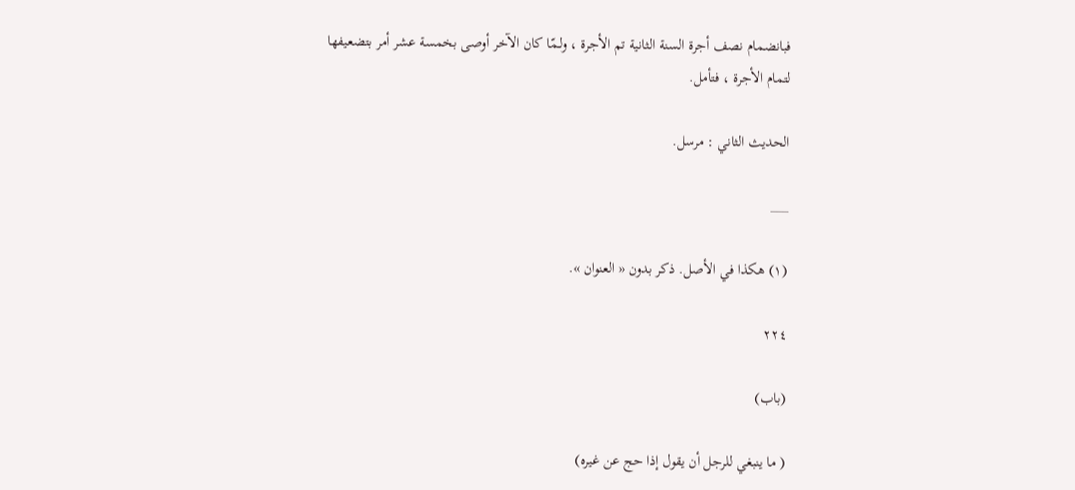فبانضمام نصف أجرة السنة الثانية تم الأجرة ، ولـمّا كان الآخر أوصى بخمسة عشر أمر بتضعيفها لتمام الأجرة ، فتأمل.

الحديث الثاني : مرسل.

___

(١) هكذا في الأصل. ذكر بدون « العنوان ».

٢٢٤

(باب)

( ما ينبغي للرجل أن يقول إذا حج عن غيره)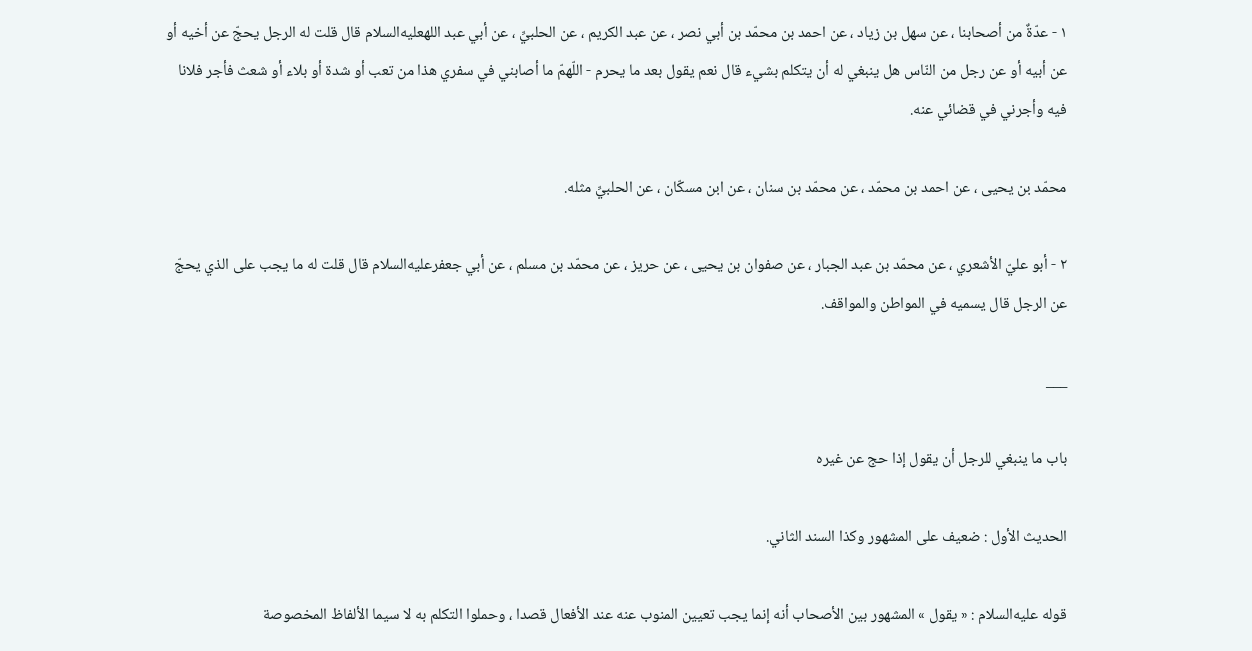١ - عدّةٌ من أصحابنا ، عن سهل بن زياد ، عن احمد بن محمّد بن أبي نصر ، عن عبد الكريم ، عن الحلبيِّ ، عن أبي عبد اللهعليه‌السلام قال قلت له الرجل يحجّ عن أخيه أو عن أبيه أو عن رجل من النّاس هل ينبغي له أن يتكلم بشيء قال نعم يقول بعد ما يحرم - اللّهمّ ما أصابني في سفري هذا من تعب أو شدة أو بلاء أو شعث فأجر فلانا فيه وأجرني في قضائي عنه.

محمّد بن يحيى ، عن احمد بن محمّد ، عن محمّد بن سنان ، عن ابن مسكّان ، عن الحلبيِّ مثله.

٢ - أبو عليّ الأشعري ، عن محمّد بن عبد الجبار ، عن صفوان بن يحيى ، عن حريز ، عن محمّد بن مسلم ، عن أبي جعفرعليه‌السلام قال قلت له ما يجب على الذي يحجّ عن الرجل قال يسميه في المواطن والمواقف.

___

باب ما ينبغي للرجل أن يقول إذا حج عن غيره

الحديث الأول : ضعيف على المشهور وكذا السند الثاني.

قوله عليه‌السلام : « يقول » المشهور بين الأصحاب أنه إنما يجب تعيين المنوب عنه عند الأفعال قصدا ، وحملوا التكلم به لا سيما الألفاظ المخصوصة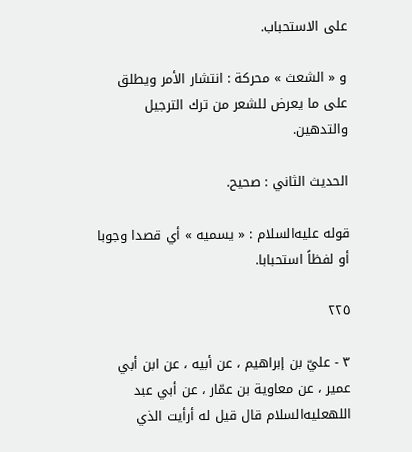على الاستحباب.

و « الشعث » محركة : انتشار الأمر ويطلق على ما يعرض للشعر من ترك الترجيل والتدهين.

الحديث الثاني : صحيح.

قوله عليه‌السلام : « يسميه » أي قصدا وجوبا أو لفظاً استحبابا.

٢٢٥

٣ - عليّ بن إبراهيم ، عن أبيه ، عن ابن أبي عمير ، عن معاوية بن عمّار ، عن أبي عبد اللهعليه‌السلام قال قيل له أرأيت الذي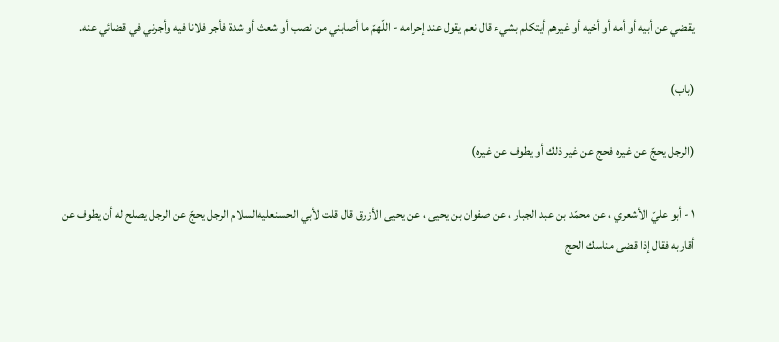يقضي عن أبيه أو أمه أو أخيه أو غيرهم أيتكلم بشيء قال نعم يقول عند إحرامه - اللّهمّ ما أصابني من نصب أو شعث أو شدة فأجر فلانا فيه وأجرني في قضائي عنه.

(باب)

(الرجل يحجّ عن غيره فحج عن غير ذلك أو يطوف عن غيره)

١ - أبو عليّ الأشعري ، عن محمّد بن عبد الجبار ، عن صفوان بن يحيى ، عن يحيى الأزرق قال قلت لأبي الحسنعليه‌السلام الرجل يحجّ عن الرجل يصلح له أن يطوف عن أقاربه فقال إذا قضى مناسك الحج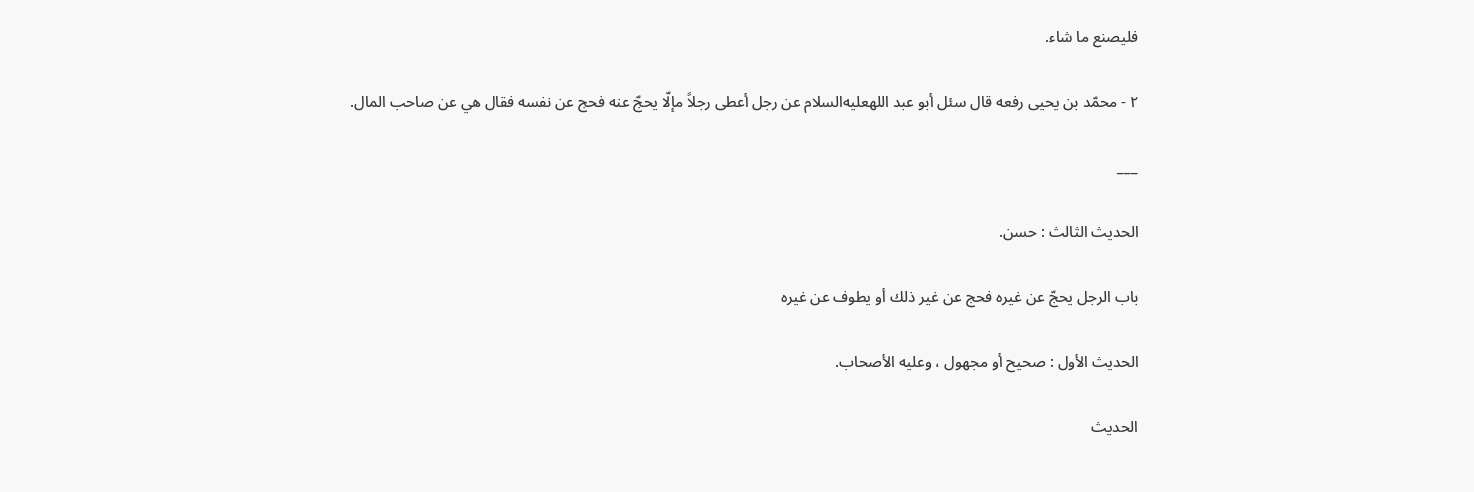فليصنع ما شاء.

٢ - محمّد بن يحيى رفعه قال سئل أبو عبد اللهعليه‌السلام عن رجل أعطى رجلاً مإلّا يحجّ عنه فحج عن نفسه فقال هي عن صاحب المال.

___

الحديث الثالث : حسن.

باب الرجل يحجّ عن غيره فحج عن غير ذلك أو يطوف عن غيره

الحديث الأول : صحيح أو مجهول ، وعليه الأصحاب.

الحديث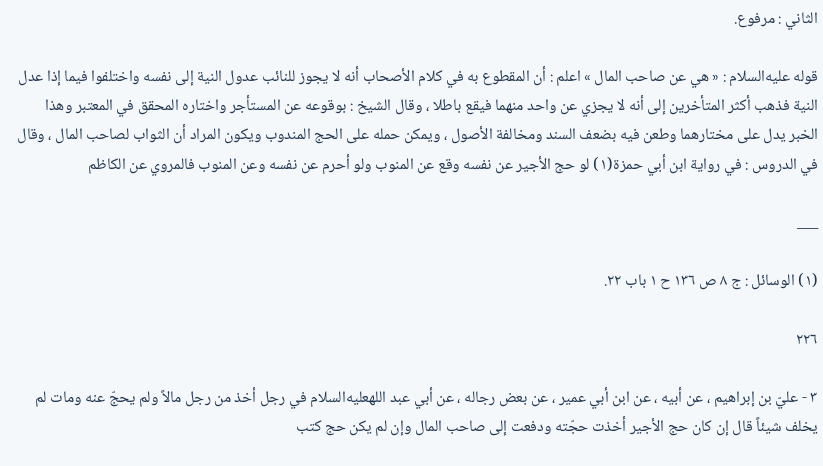الثاني : مرفوع.

قوله عليه‌السلام : « هي عن صاحب المال » اعلم : أن المقطوع به في كلام الأصحاب أنه لا يجوز للنائب عدول النية إلى نفسه واختلفوا فيما إذا عدل النية فذهب أكثر المتأخرين إلى أنه لا يجزي عن واحد منهما فيقع باطلا ، وقال الشيخ : بوقوعه عن المستأجر واختاره المحقق في المعتبر وهذا الخبر يدل على مختارهما وطعن فيه بضعف السند ومخالفة الأصول ، ويمكن حمله على الحج المندوب ويكون المراد أن الثواب لصاحب المال ، وقال في الدروس : في رواية ابن أبي حمزة(١) لو حج الأجير عن نفسه وقع عن المنوب ولو أحرم عن نفسه وعن المنوب فالمروي عن الكاظم

___

(١) الوسائل : ج ٨ ص ١٣٦ ح ١ باب ٢٢.

٢٢٦

٣ - عليّ بن إبراهيم ، عن أبيه ، عن ابن أبي عمير ، عن بعض رجاله ، عن أبي عبد اللهعليه‌السلام في رجل أخذ من رجل مالاً ولم يحجّ عنه ومات لم يخلف شيئاً قال إن كان حج الأجير أخذت حجّته ودفعت إلى صاحب المال وإن لم يكن حج كتب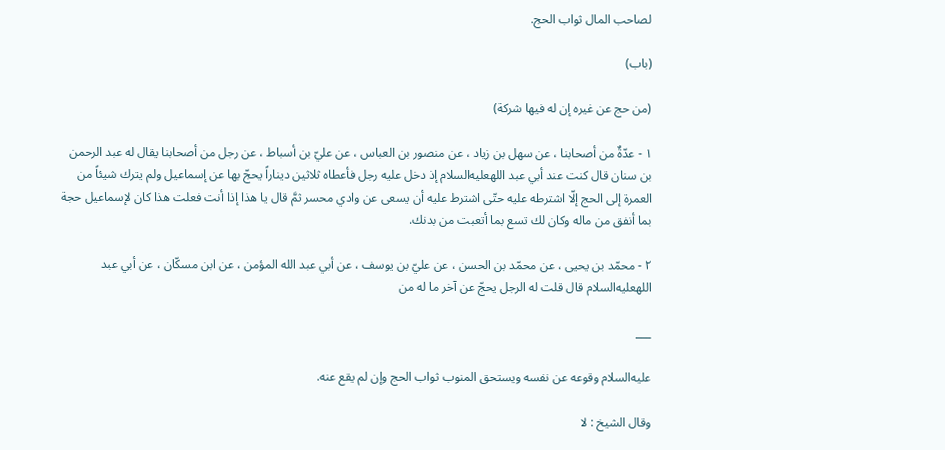لصاحب المال ثواب الحج.

(باب)

(من حج عن غيره إن له فيها شركة)

١ - عدّةٌ من أصحابنا ، عن سهل بن زياد ، عن منصور بن العباس ، عن عليّ بن أسباط ، عن رجل من أصحابنا يقال له عبد الرحمن بن سنان قال كنت عند أبي عبد اللهعليه‌السلام إذ دخل عليه رجل فأعطاه ثلاثين ديناراً يحجّ بها عن إسماعيل ولم يترك شيئاً من العمرة إلى الحج إلّا اشترطه عليه حتّى اشترط عليه أن يسعى عن وادي محسر ثمَّ قال يا هذا إذا أنت فعلت هذا كان لإسماعيل حجة بما أنفق من ماله وكان لك تسع بما أتعبت من بدنك.

٢ - محمّد بن يحيى ، عن محمّد بن الحسن ، عن عليّ بن يوسف ، عن أبي عبد الله المؤمن ، عن ابن مسكّان ، عن أبي عبد اللهعليه‌السلام قال قلت له الرجل يحجّ عن آخر ما له من

___

عليه‌السلام وقوعه عن نفسه ويستحق المنوب ثواب الحج وإن لم يقع عنه.

وقال الشيخ : لا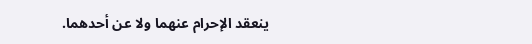ينعقد الإحرام عنهما ولا عن أحدهما.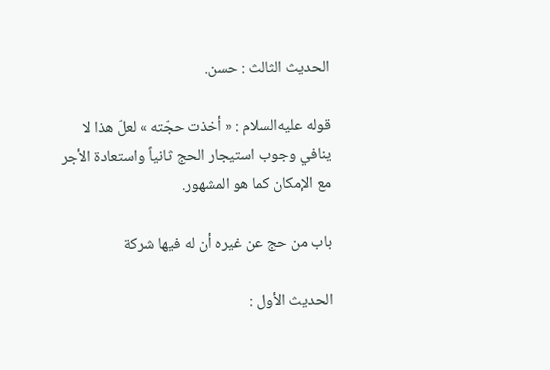الحديث الثالث : حسن.

قوله عليه‌السلام : « أخذت حجّته » لعلّ هذا لا ينافي وجوب استيجار الحج ثانياً واستعادة الأجر مع الإمكان كما هو المشهور.

باب من حج عن غيره أن له فيها شركة

الحديث الأول :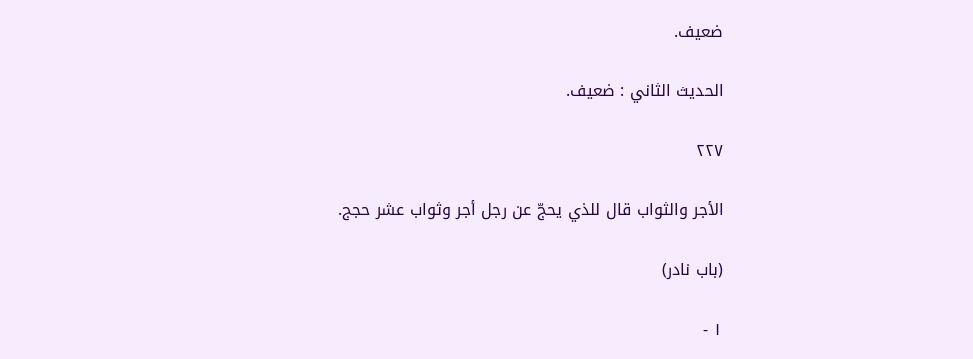ضعيف.

الحديث الثاني : ضعيف.

٢٢٧

الأجر والثواب قال للذي يحجّ عن رجل أجر وثواب عشر حجج.

(باب نادر)

١ -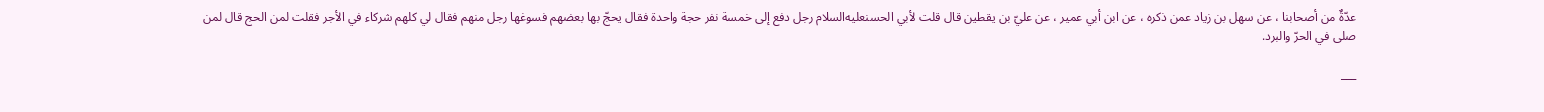عدّةٌ من أصحابنا ، عن سهل بن زياد عمن ذكره ، عن ابن أبي عمير ، عن عليّ بن يقطين قال قلت لأبي الحسنعليه‌السلام رجل دفع إلى خمسة نفر حجة واحدة فقال يحجّ بها بعضهم فسوغها رجل منهم فقال لي كلهم شركاء في الأجر فقلت لمن الحج قال لمن صلى في الحرّ والبرد.

___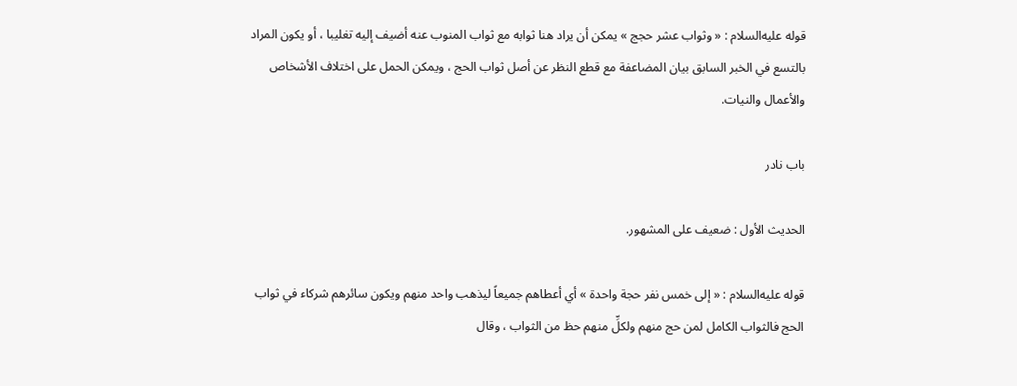قوله عليه‌السلام : « وثواب عشر حجج » يمكن أن يراد هنا ثوابه مع ثواب المنوب عنه أضيف إليه تغليبا ، أو يكون المراد بالتسع في الخبر السابق بيان المضاعفة مع قطع النظر عن أصل ثواب الحج ، ويمكن الحمل على اختلاف الأشخاص والأعمال والنيات.

باب نادر

الحديث الأول : ضعيف على المشهور.

قوله عليه‌السلام : « إلى خمس نفر حجة واحدة » أي أعطاهم جميعاً ليذهب واحد منهم ويكون سائرهم شركاء في ثواب الحج فالثواب الكامل لمن حج منهم ولكلِّ منهم حظ من الثواب ، وقال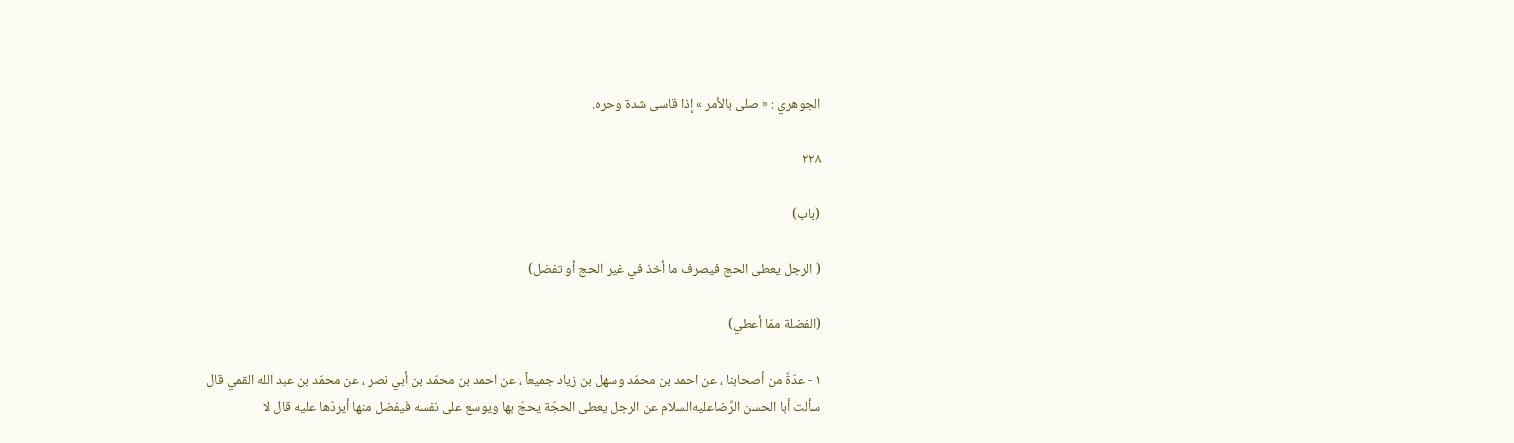الجوهري : « صلى بالأمر » إذا قاسى شدة وحره.

٢٢٨

(باب)

( الرجل يعطى الحج فيصرف ما أخذ في غير الحج أو تفضل)

(الفضلة ممّا أعطي)

١ - عدّةٌ من أصحابنا ، عن احمد بن محمّد وسهل بن زياد جميعاً ، عن احمد بن محمّد بن أبي نصر ، عن محمّد بن عبد الله القمي قال سألت أبا الحسن الرِّضاعليه‌السلام عن الرجل يعطى الحجّة يحجّ بها ويوسع على نفسه فيفضل منها أيردّها عليه قال لا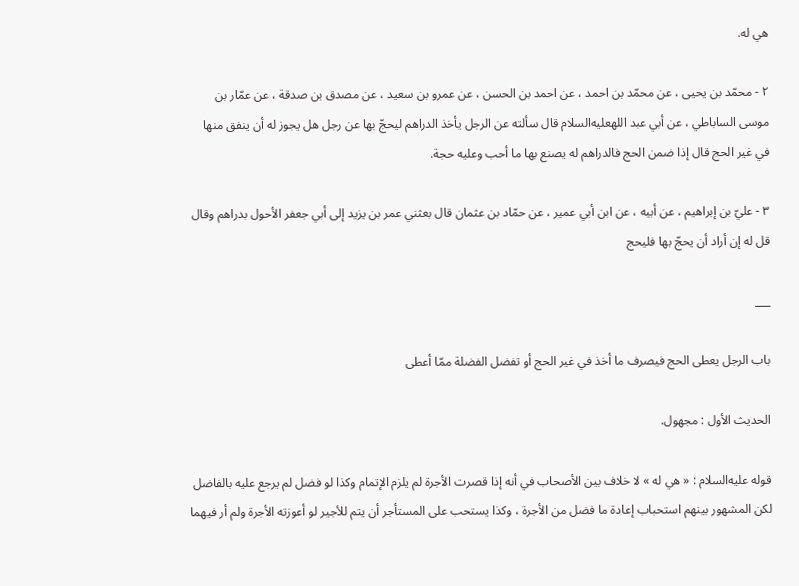هي له.

٢ - محمّد بن يحيى ، عن محمّد بن احمد ، عن احمد بن الحسن ، عن عمرو بن سعيد ، عن مصدق بن صدقة ، عن عمّار بن موسى الساباطي ، عن أبي عبد اللهعليه‌السلام قال سألته عن الرجل يأخذ الدراهم ليحجّ بها عن رجل هل يجوز له أن ينفق منها في غير الحج قال إذا ضمن الحج فالدراهم له يصنع بها ما أحب وعليه حجة.

٣ - عليّ بن إبراهيم ، عن أبيه ، عن ابن أبي عمير ، عن حمّاد بن عثمان قال بعثني عمر بن يزيد إلى أبي جعفر الأحول بدراهم وقال قل له إن أراد أن يحجّ بها فليحج

___

باب الرجل يعطى الحج فيصرف ما أخذ في غير الحج أو تفضل الفضلة ممّا أعطى

الحديث الأول : مجهول.

قوله عليه‌السلام : « هي له » لا خلاف بين الأصحاب في أنه إذا قصرت الأجرة لم يلزم الإتمام وكذا لو فضل لم يرجع عليه بالفاضل لكن المشهور بينهم استحباب إعادة ما فضل من الأجرة ، وكذا يستحب على المستأجر أن يتم للأجير لو أعوزته الأجرة ولم أر فيهما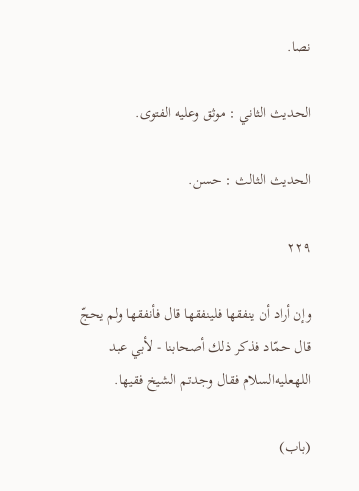نصا.

الحديث الثاني : موثق وعليه الفتوى.

الحديث الثالث : حسن.

٢٢٩

وإن أراد أن ينفقها فلينفقها قال فأنفقها ولم يحجّ قال حمّاد فذكر ذلك أصحابنا - لأبي عبد اللهعليه‌السلام فقال وجدتم الشيخ فقيها.

(باب)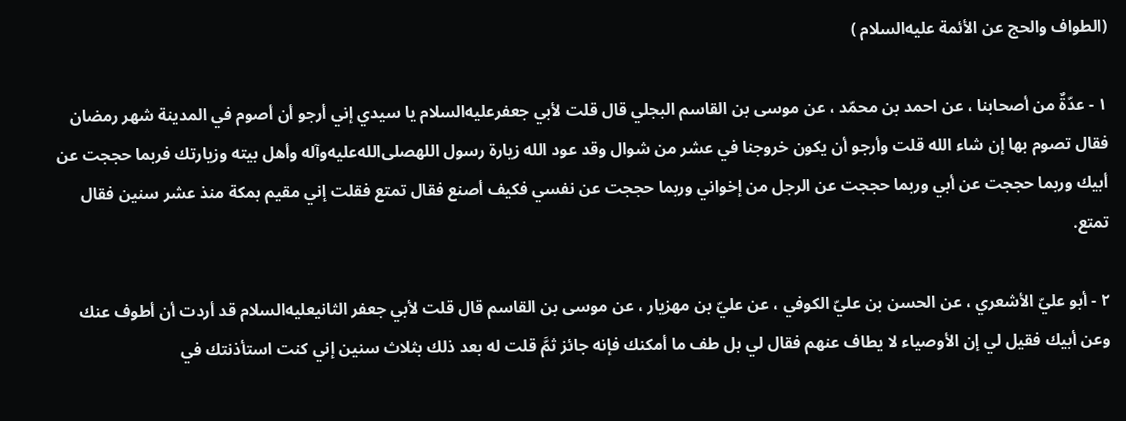(الطواف والحج عن الأئمة عليه‌السلام )

١ - عدّةٌ من أصحابنا ، عن احمد بن محمّد ، عن موسى بن القاسم البجلي قال قلت لأبي جعفرعليه‌السلام يا سيدي إني أرجو أن أصوم في المدينة شهر رمضان فقال تصوم بها إن شاء الله قلت وأرجو أن يكون خروجنا في عشر من شوال وقد عود الله زيارة رسول اللهصلى‌الله‌عليه‌وآله وأهل بيته وزيارتك فربما حججت عن أبيك وربما حججت عن أبي وربما حججت عن الرجل من إخواني وربما حججت عن نفسي فكيف أصنع فقال تمتع فقلت إني مقيم بمكة منذ عشر سنين فقال تمتع.

٢ - أبو عليّ الأشعري ، عن الحسن بن عليّ الكوفي ، عن عليّ بن مهزيار ، عن موسى بن القاسم قال قلت لأبي جعفر الثانيعليه‌السلام قد أردت أن أطوف عنك وعن أبيك فقيل لي إن الأوصياء لا يطاف عنهم فقال لي بل طف ما أمكنك فإنه جائز ثمَّ قلت له بعد ذلك بثلاث سنين إني كنت استأذنتك في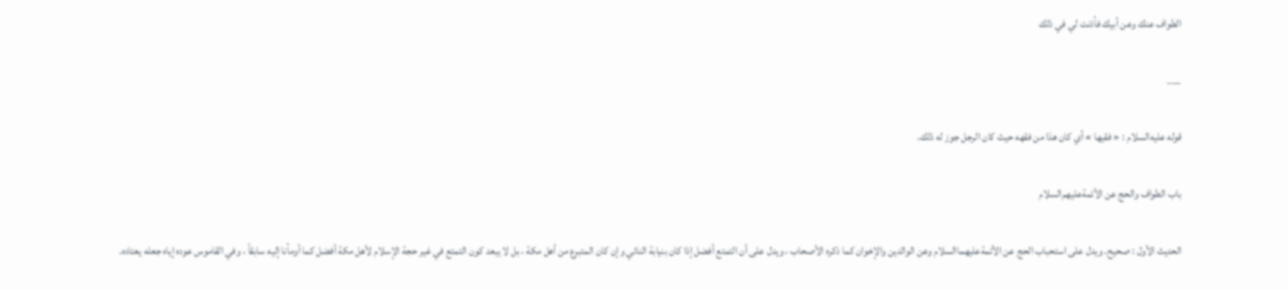الطواف عنك وعن أبيك فأذنت لي في ذلك

___

قوله عليه‌السلام : « فقيها » أي كان هذا من فقهه حيث كان الرجل جوز له ذلك.

باب الطواف والحج عن الأئمةعليهم‌السلام

الحديث الأول : صحيح. ويدل على استحباب الحج عن الأئمةعليهما‌السلام وعن الوالدين والإخوان كما ذكره الأصحاب ، ويدل على أن التمتع أفضل إذا كان بنيابة النائي وإن كان المتبرع من أهل مكة ، بل لا يبعد كون التمتع في غير حجة الإسلام لأهل مكة أفضل كما أومأنا إليه سابقاً ، وفي القاموس عوده إياه جعله يعتاده.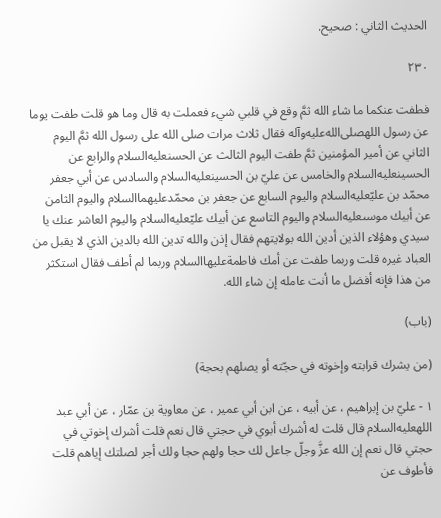الحديث الثاني : صحيح.

٢٣٠

فطفت عنكما ما شاء الله ثمَّ وقع في قلبي شيء فعملت به قال وما هو قلت طفت يوما عن رسول اللهصلى‌الله‌عليه‌وآله فقال ثلاث مرات صلى الله على رسول الله ثمَّ اليوم الثاني عن أمير المؤمنين ثمَّ طفت اليوم الثالث عن الحسنعليه‌السلام والرابع عن الحسينعليه‌السلام والخامس عن عليّ بن الحسينعليه‌السلام والسادس عن أبي جعفر محمّد بن عليّعليه‌السلام واليوم السابع عن جعفر بن محمّدعليهما‌السلام واليوم الثامن عن أبيك موسىعليه‌السلام واليوم التاسع عن أبيك عليّعليه‌السلام واليوم العاشر عنك يا سيدي وهؤلاء الذين أدين الله بولايتهم فقال إذن والله تدين الله بالدين الذي لا يقبل من العباد غيره قلت وربما طفت عن أمك فاطمةعليها‌السلام وربما لم أطف فقال استكثر من هذا فإنه أفضل ما أنت عامله إن شاء الله.

(باب)

(من يشرك قرابته وإخوته في حجّته أو يصلهم بحجة)

١ - عليّ بن إبراهيم ، عن أبيه ، عن ابن أبي عمير ، عن معاوية بن عمّار ، عن أبي عبد اللهعليه‌السلام قال قلت له أشرك أبوي في حجتي قال نعم قلت أشرك إخوتي في حجتي قال نعم إن الله عزَّ وجلّ جاعل لك حجا ولهم حجا ولك أجر لصلتك إياهم قلت فأطوف عن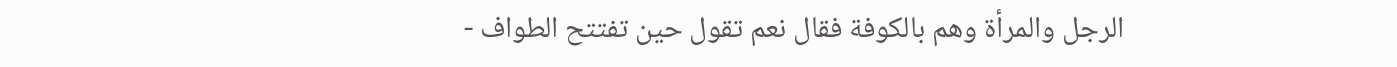الرجل والمرأة وهم بالكوفة فقال نعم تقول حين تفتتح الطواف -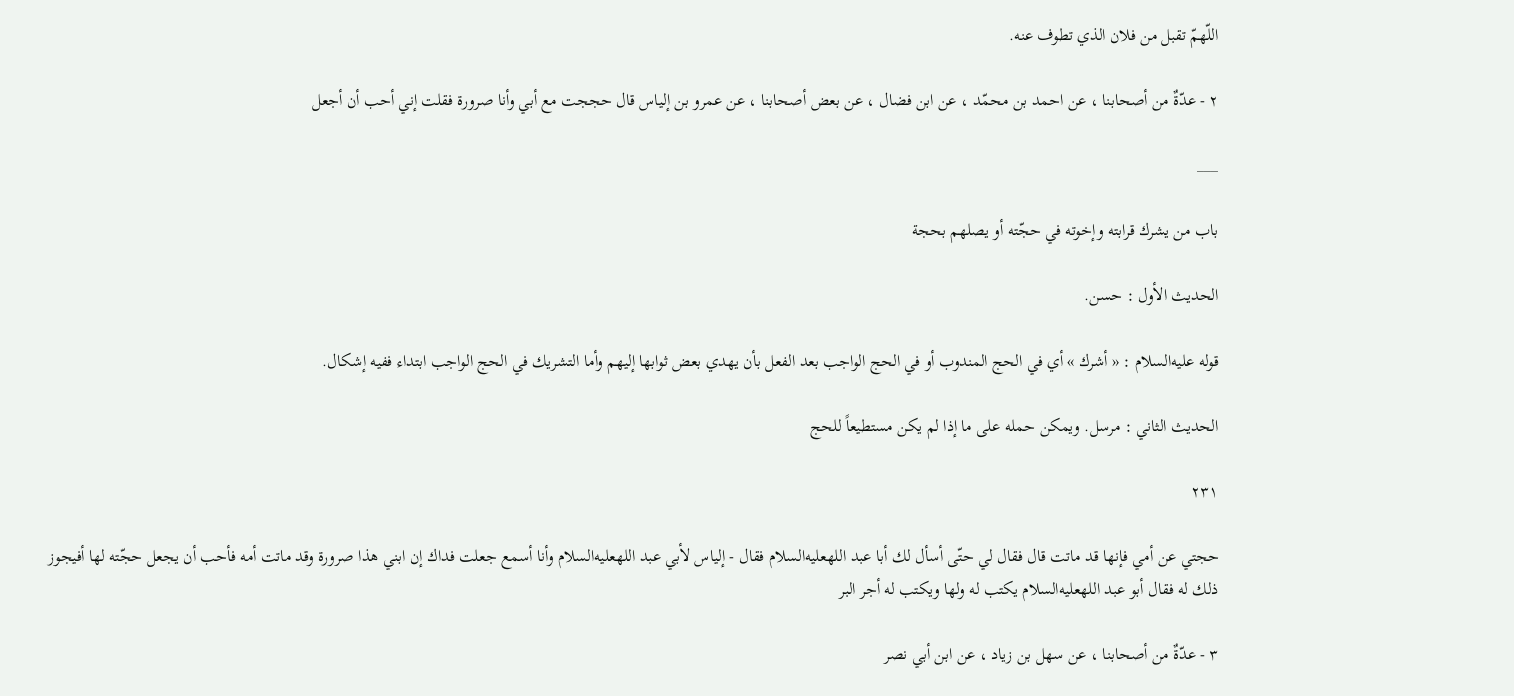اللّهمّ تقبل من فلان الذي تطوف عنه.

٢ - عدّةٌ من أصحابنا ، عن احمد بن محمّد ، عن ابن فضال ، عن بعض أصحابنا ، عن عمرو بن إلياس قال حججت مع أبي وأنا صرورة فقلت إني أحب أن أجعل

___

باب من يشرك قرابته وإخوته في حجّته أو يصلهم بحجة

الحديث الأول : حسن.

قوله عليه‌السلام : « أشرك » أي في الحج المندوب أو في الحج الواجب بعد الفعل بأن يهدي بعض ثوابها إليهم وأما التشريك في الحج الواجب ابتداء ففيه إشكال.

الحديث الثاني : مرسل. ويمكن حمله على ما إذا لم يكن مستطيعاً للحج

٢٣١

حجتي عن أمي فإنها قد ماتت قال فقال لي حتّى أسأل لك أبا عبد اللهعليه‌السلام فقال - إلياس لأبي عبد اللهعليه‌السلام وأنا أسمع جعلت فداك إن ابني هذا صرورة وقد ماتت أمه فأحب أن يجعل حجّته لها أفيجوز ذلك له فقال أبو عبد اللهعليه‌السلام يكتب له ولها ويكتب له أجر البر

٣ - عدّةٌ من أصحابنا ، عن سهل بن زياد ، عن ابن أبي نصر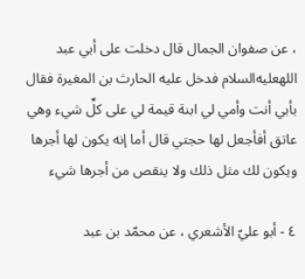، عن صفوان الجمال قال دخلت على أبي عبد اللهعليه‌السلام فدخل عليه الحارث بن المغيرة فقال بأبي أنت وأمي لي ابنة قيمة لي على كلِّ شيء وهي عاتق أفأجعل لها حجتي قال أما إنه يكون لها أجرها ويكون لك مثل ذلك ولا ينقص من أجرها شيء

٤ - أبو عليّ الأشعري ، عن محمّد بن عبد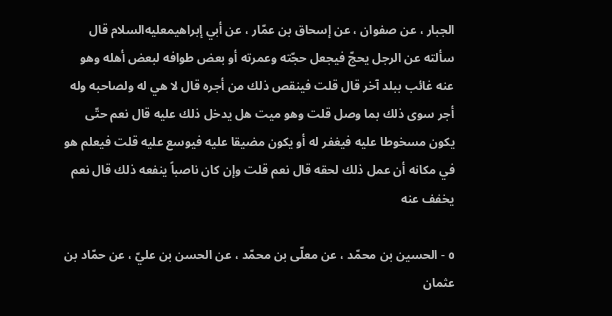الجبار ، عن صفوان ، عن إسحاق بن عمّار ، عن أبي إبراهيمعليه‌السلام قال سألته عن الرجل يحجّ فيجعل حجّته وعمرته أو بعض طوافه لبعض أهله وهو عنه غائب ببلد آخر قال قلت فينقص ذلك من أجره قال لا هي له ولصاحبه وله أجر سوى ذلك بما وصل قلت وهو ميت هل يدخل ذلك عليه قال نعم حتّى يكون مسخوطا عليه فيغفر له أو يكون مضيقا عليه فيوسع عليه قلت فيعلم هو في مكانه أن عمل ذلك لحقه قال نعم قلت وإن كان ناصباً ينفعه ذلك قال نعم يخفف عنه

٥ - الحسين بن محمّد ، عن معلّى بن محمّد ، عن الحسن بن عليّ ، عن حمّاد بن عثمان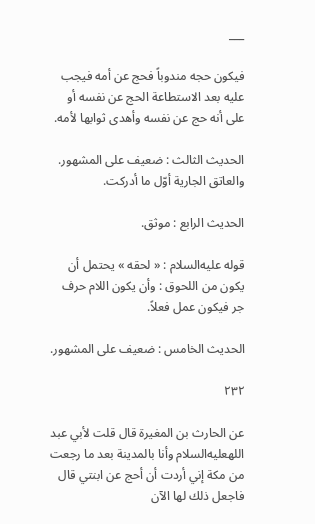___

فيكون حجه مندوباً فحج عن أمه فيجب عليه بعد الاستطاعة الحج عن نفسه أو على أنه حج عن نفسه وأهدى ثوابها لأمه.

الحديث الثالث : ضعيف على المشهور. والعاتق الجارية أوّل ما أدركت.

الحديث الرابع : موثق.

قوله عليه‌السلام : « لحقه » يحتمل أن يكون من اللحوق : وأن يكون اللام حرف جر فيكون عمل فعلاً.

الحديث الخامس : ضعيف على المشهور.

٢٣٢

عن الحارث بن المغيرة قال قلت لأبي عبد اللهعليه‌السلام وأنا بالمدينة بعد ما رجعت من مكة إني أردت أن أحج عن ابنتي قال فاجعل ذلك لها الآن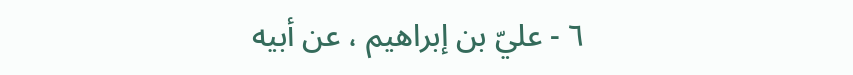٦ - عليّ بن إبراهيم ، عن أبيه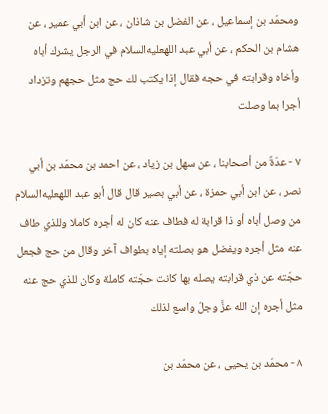ومحمّد بن إسماعيل ، عن الفضل بن شاذان ، عن ابن أبي عمير ، عن هشام بن الحكم ، عن أبي عبد اللهعليه‌السلام في الرجل يشرك أباه وأخاه وقرابته في حجه فقال إذا يكتب لك حج مثل حجهم وتزداد أجرا بما وصلت

٧ - عدّةٌ من أصحابنا ، عن سهل بن زياد ، عن احمد بن محمّد بن أبي نصر ، عن ابن أبي حمزة ، عن أبي بصير قال قال أبو عبد اللهعليه‌السلام من وصل أباه أو ذا قرابة له فطاف عنه كان له أجره كاملا وللذي طاف عنه مثل أجره ويفضل هو بصلته إياه بطواف آخر وقال من حج فجعل حجّته عن ذي قرابته يصله بها كانت حجّته كاملة وكان للذي حج عنه مثل أجره إن الله عزَّ وجلّ واسع لذلك

٨ - محمّد بن يحيى ، عن محمّد بن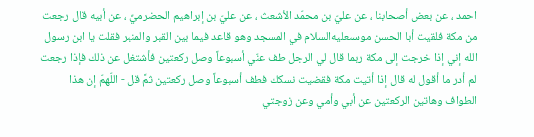احمد ، عن بعض أصحابنا ، عن عليّ بن محمّد الأشعث ، عن عليّ بن إبراهيم الحضرميِّ ، عن أبيه قال رجعت من مكة فلقيت أبا الحسن موسىعليه‌السلام في المسجد وهو قاعد فيما بين القبر والمنبر فقلت يا ابن رسول الله إني إذا خرجت إلى مكة ربما قال لي الرجل طف عنّي أسبوعاً وصل ركعتين فأشتغل عن ذلك فإذا رجعت لم أدر ما أقول له قال إذا أتيت مكة فقضيت نسكك فطف أسبوعاً وصل ركعتين ثمَّ قل - اللّهمّ إن هذا الطواف وهاتين الركعتين عن أبي وأمي وعن زوجتي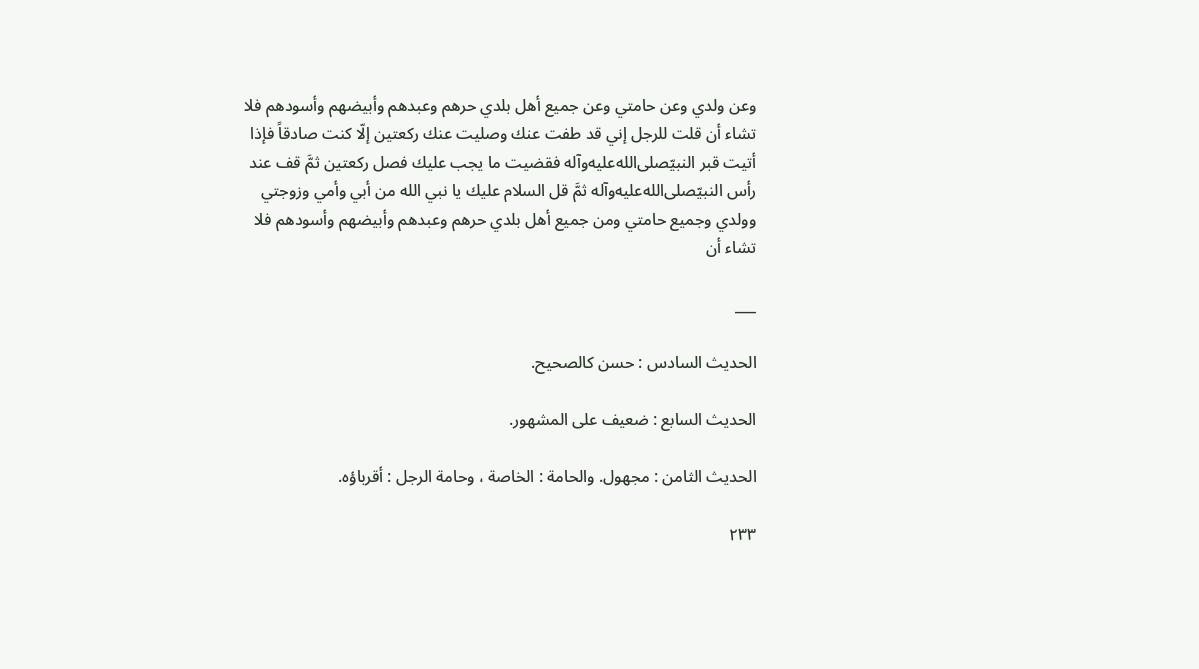وعن ولدي وعن حامتي وعن جميع أهل بلدي حرهم وعبدهم وأبيضهم وأسودهم فلا تشاء أن قلت للرجل إني قد طفت عنك وصليت عنك ركعتين إلّا كنت صادقاً فإذا أتيت قبر النبيّصلى‌الله‌عليه‌وآله فقضيت ما يجب عليك فصل ركعتين ثمَّ قف عند رأس النبيّصلى‌الله‌عليه‌وآله ثمَّ قل السلام عليك يا نبي الله من أبي وأمي وزوجتي وولدي وجميع حامتي ومن جميع أهل بلدي حرهم وعبدهم وأبيضهم وأسودهم فلا تشاء أن

___

الحديث السادس : حسن كالصحيح.

الحديث السابع : ضعيف على المشهور.

الحديث الثامن : مجهول. والحامة : الخاصة ، وحامة الرجل : أقرباؤه.

٢٣٣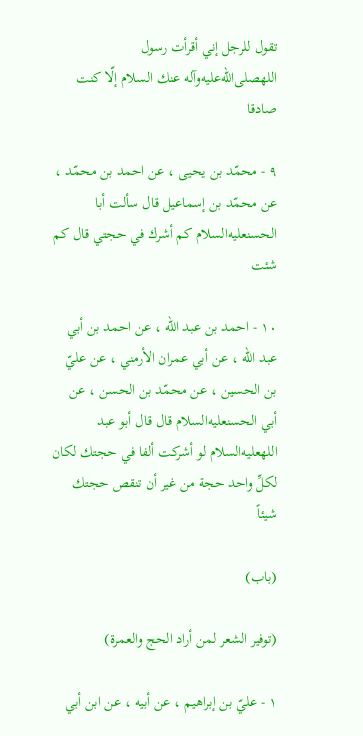تقول للرجل إني أقرأت رسول اللهصلى‌الله‌عليه‌وآله عنك السلام إلّا كنت صادقا

٩ - محمّد بن يحيى ، عن احمد بن محمّد ، عن محمّد بن إسماعيل قال سألت أبا الحسنعليه‌السلام كم أشرك في حجتي قال كم شئت

١٠ - احمد بن عبد الله ، عن احمد بن أبي عبد الله ، عن أبي عمران الأرمني ، عن عليّ بن الحسين ، عن محمّد بن الحسن ، عن أبي الحسنعليه‌السلام قال قال أبو عبد اللهعليه‌السلام لو أشركت ألفا في حجتك لكان لكلِّ واحد حجة من غير أن تنقص حجتك شيئاً

(باب)

(توفير الشعر لمن أراد الحج والعمرة)

١ - عليّ بن إبراهيم ، عن أبيه ، عن ابن أبي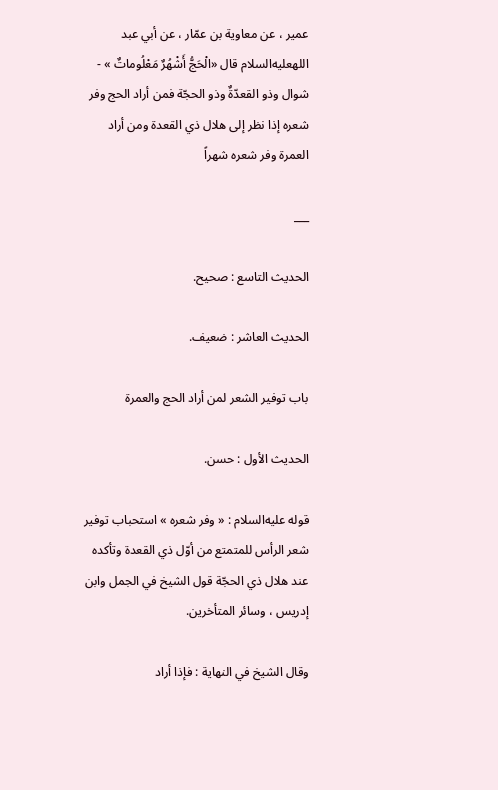عمير ، عن معاوية بن عمّار ، عن أبي عبد اللهعليه‌السلام قال «الْحَجُّ أَشْهُرٌ مَعْلُوماتٌ » - شوال وذو القعدّةٌ وذو الحجّة فمن أراد الحج وفر شعره إذا نظر إلى هلال ذي القعدة ومن أراد العمرة وفر شعره شهراً

___

الحديث التاسع : صحيح.

الحديث العاشر : ضعيف.

باب توفير الشعر لمن أراد الحج والعمرة

الحديث الأول : حسن.

قوله عليه‌السلام : « وفر شعره » استحباب توفير شعر الرأس للمتمتع من أوّل ذي القعدة وتأكده عند هلال ذي الحجّة قول الشيخ في الجمل وابن إدريس ، وسائر المتأخرين.

وقال الشيخ في النهاية : فإذا أراد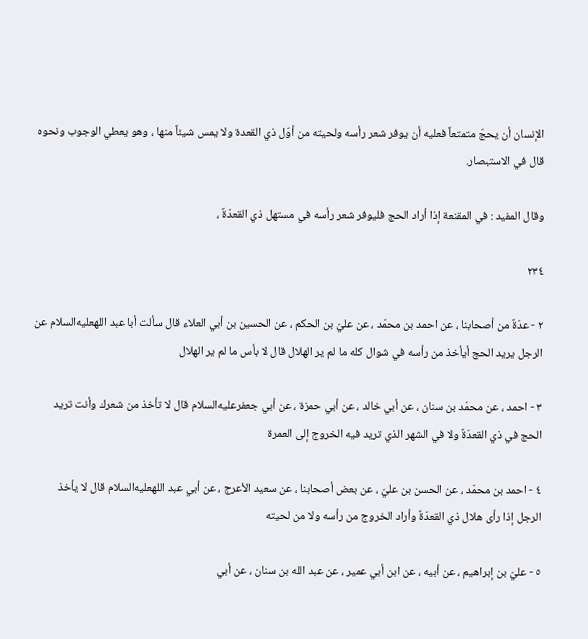الإنسان أن يحجّ متمتعاً فعليه أن يوفر شعر رأسه ولحيته من أوّل ذي القعدة ولا يمس شيئاً منها ، وهو يعطي الوجوب ونحوه قال في الاستبصار.

وقال المفيد : في المقنعة إذا أراد الحج فليوفر شعر رأسه في مستهل ذي القعدّةٌ ،

٢٣٤

٢ - عدّةٌ من أصحابنا ، عن احمد بن محمّد ، عن عليّ بن الحكم ، عن الحسين بن أبي العلاء قال سألت أبا عبد اللهعليه‌السلام عن الرجل يريد الحج أيأخذ من رأسه في شوال كله ما لم ير الهلال قال لا بأس ما لم ير الهلال

٣ - احمد ، عن محمّد بن سنان ، عن أبي خالد ، عن أبي حمزة ، عن أبي جعفرعليه‌السلام قال لا تأخذ من شعرك وأنت تريد الحج في ذي القعدّةٌ ولا في الشهر الذي تريد فيه الخروج إلى العمرة

٤ - احمد بن محمّد ، عن الحسن بن عليّ ، عن بعض أصحابنا ، عن سعيد الأعرج ، عن أبي عبد اللهعليه‌السلام قال لا يأخذ الرجل إذا رأى هلال ذي القعدّةٌ وأراد الخروج من رأسه ولا من لحيته

٥ - عليّ بن إبراهيم ، عن أبيه ، عن ابن أبي عمير ، عن عبد الله بن سنان ، عن أبي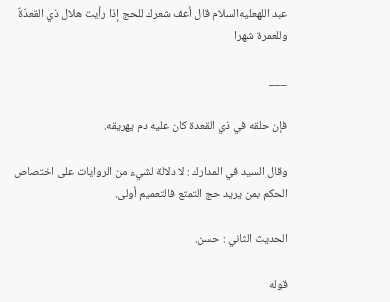عبد اللهعليه‌السلام قال أعف شعرك للحج إذا رأيت هلال ذي القعدّةٌ وللعمرة شهرا

___

فإن حلقه في ذي القعدة كان عليه دم يهريقه.

وقال السيد في المدارك : لا دلالة لشيء من الروايات على اختصاص الحكم بمن يريد حج التمتع فالتعميم أولى.

الحديث الثاني : حسن.

قوله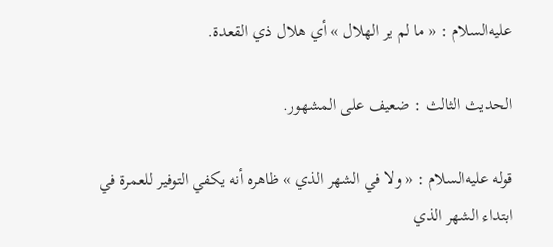عليه‌السلام : « ما لم ير الهلال » أي هلال ذي القعدة.

الحديث الثالث : ضعيف على المشهور.

قوله عليه‌السلام : « ولا في الشهر الذي » ظاهره أنه يكفي التوفير للعمرة في ابتداء الشهر الذي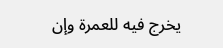يخرج فيه للعمرة وإن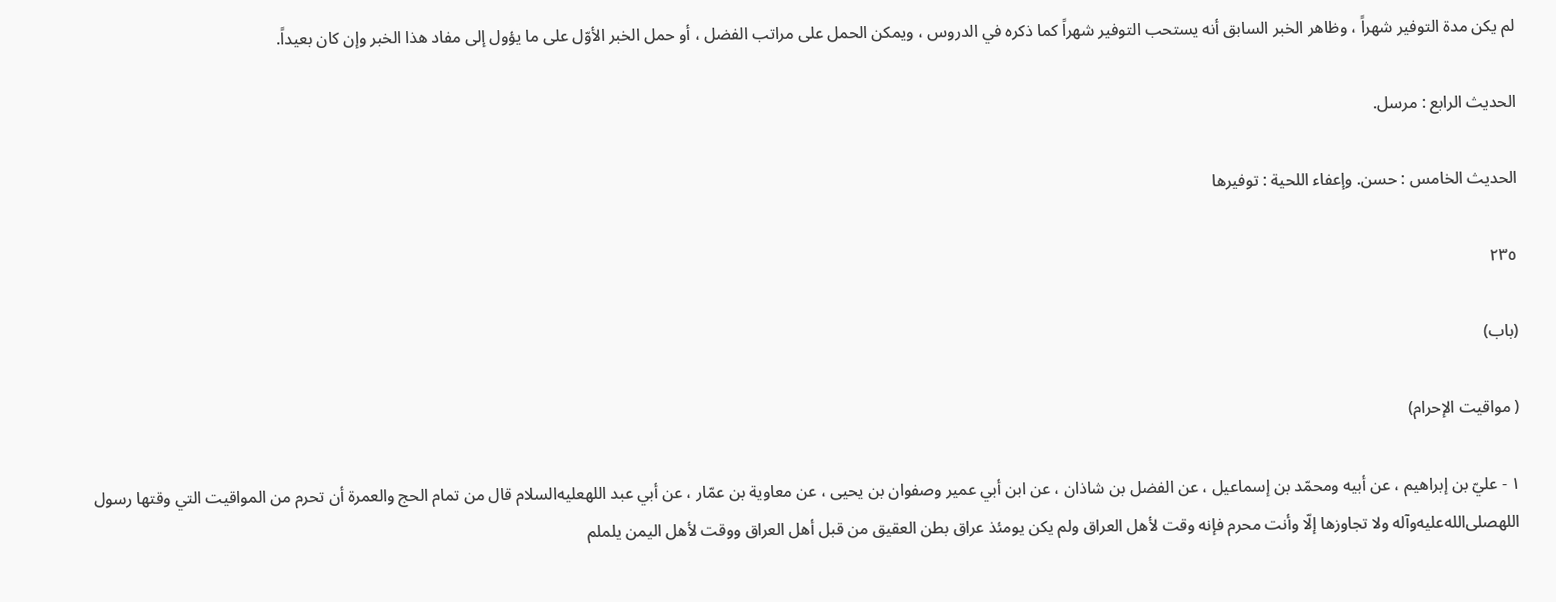لم يكن مدة التوفير شهراً ، وظاهر الخبر السابق أنه يستحب التوفير شهراً كما ذكره في الدروس ، ويمكن الحمل على مراتب الفضل ، أو حمل الخبر الأوّل على ما يؤول إلى مفاد هذا الخبر وإن كان بعيداً.

الحديث الرابع : مرسل.

الحديث الخامس : حسن. وإعفاء اللحية : توفيرها

٢٣٥

(باب)

( مواقيت الإحرام)

١ - عليّ بن إبراهيم ، عن أبيه ومحمّد بن إسماعيل ، عن الفضل بن شاذان ، عن ابن أبي عمير وصفوان بن يحيى ، عن معاوية بن عمّار ، عن أبي عبد اللهعليه‌السلام قال من تمام الحج والعمرة أن تحرم من المواقيت التي وقتها رسول اللهصلى‌الله‌عليه‌وآله ولا تجاوزها إلّا وأنت محرم فإنه وقت لأهل العراق ولم يكن يومئذ عراق بطن العقيق من قبل أهل العراق ووقت لأهل اليمن يلملم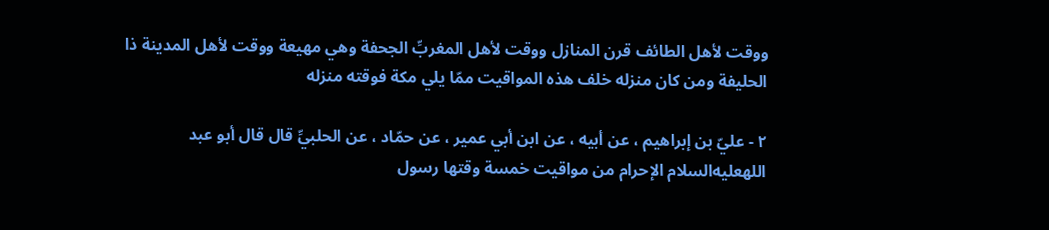ووقت لأهل الطائف قرن المنازل ووقت لأهل المغربِّ الجحفة وهي مهيعة ووقت لأهل المدينة ذا الحليفة ومن كان منزله خلف هذه المواقيت ممّا يلي مكة فوقته منزله

٢ - عليّ بن إبراهيم ، عن أبيه ، عن ابن أبي عمير ، عن حمّاد ، عن الحلبيِّ قال قال أبو عبد اللهعليه‌السلام الإحرام من مواقيت خمسة وقتها رسول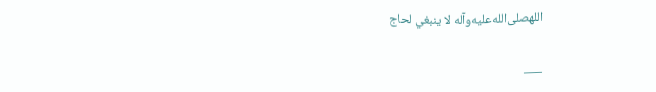اللهصلى‌الله‌عليه‌وآله لا ينبغي لحاج

___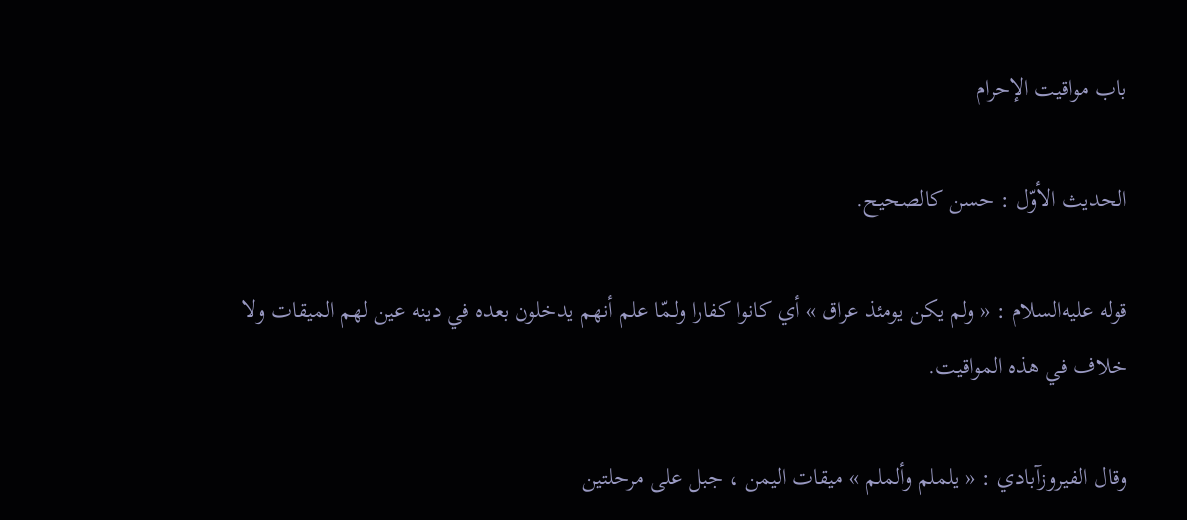باب مواقيت الإحرام

الحديث الأوّل : حسن كالصحيح.

قوله عليه‌السلام : « ولم يكن يومئذ عراق » أي كانوا كفارا ولـمّا علم أنهم يدخلون بعده في دينه عين لهم الميقات ولا خلاف في هذه المواقيت.

وقال الفيروزآبادي : « يلملم وألملم » ميقات اليمن ، جبل على مرحلتين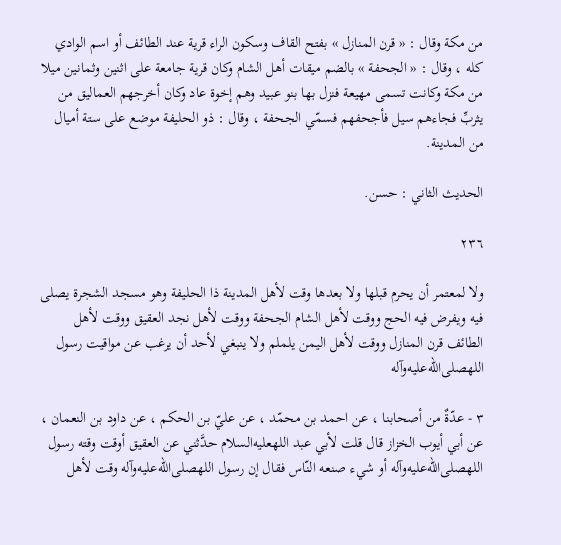من مكة وقال : « قرن المنازل » بفتح القاف وسكون الراء قرية عند الطائف أو اسم الوادي كله ، وقال : « الجحفة » بالضم ميقات أهل الشام وكان قرية جامعة على اثنين وثمانين ميلا من مكة وكانت تسمى مهيعة فنزل بها بنو عبيد وهم إخوة عاد وكان أخرجهم العماليق من يثربِّ فجاءهم سيل فأجحفهم فسمّي الجحفة ، وقال : ذو الحليفة موضع على ستة أميال من المدينة.

الحديث الثاني : حسن.

٢٣٦

ولا لمعتمر أن يحرم قبلها ولا بعدها وقت لأهل المدينة ذا الحليفة وهو مسجد الشجرة يصلى فيه ويفرض فيه الحج ووقت لأهل الشام الجحفة ووقت لأهل نجد العقيق ووقت لأهل الطائف قرن المنازل ووقت لأهل اليمن يلملم ولا ينبغي لأحد أن يرغب عن مواقيت رسول اللهصلى‌الله‌عليه‌وآله

٣ - عدّةٌ من أصحابنا ، عن احمد بن محمّد ، عن عليّ بن الحكم ، عن داود بن النعمان ، عن أبي أيوب الخزاز قال قلت لأبي عبد اللهعليه‌السلام حدَّثني عن العقيق أوقت وقته رسول اللهصلى‌الله‌عليه‌وآله أو شيء صنعه النّاس فقال إن رسول اللهصلى‌الله‌عليه‌وآله وقت لأهل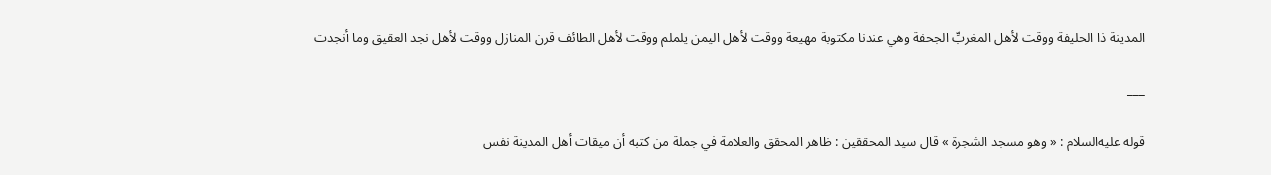المدينة ذا الحليفة ووقت لأهل المغربِّ الجحفة وهي عندنا مكتوبة مهيعة ووقت لأهل اليمن يلملم ووقت لأهل الطائف قرن المنازل ووقت لأهل نجد العقيق وما أنجدت

___

قوله عليه‌السلام : « وهو مسجد الشجرة » قال سيد المحققين : ظاهر المحقق والعلامة في جملة من كتبه أن ميقات أهل المدينة نفس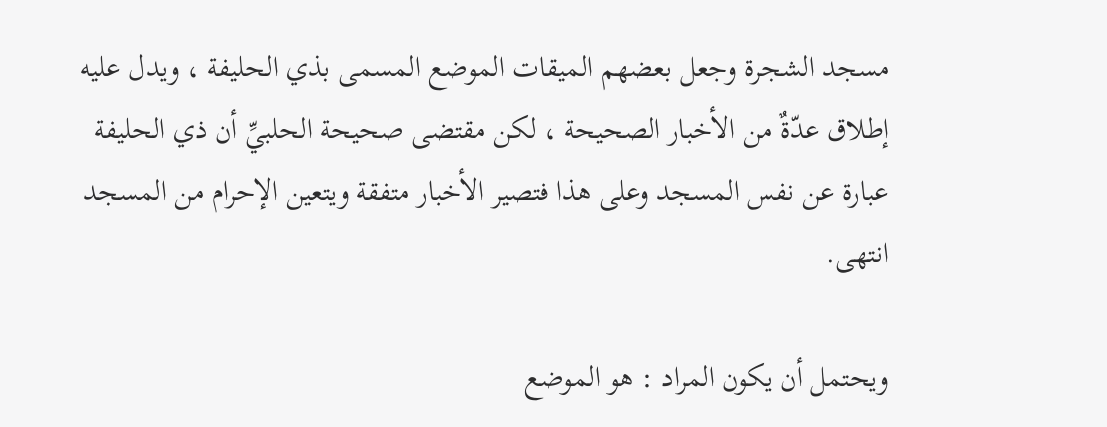مسجد الشجرة وجعل بعضهم الميقات الموضع المسمى بذي الحليفة ، ويدل عليه إطلاق عدّةٌ من الأخبار الصحيحة ، لكن مقتضى صحيحة الحلبيِّ أن ذي الحليفة عبارة عن نفس المسجد وعلى هذا فتصير الأخبار متفقة ويتعين الإحرام من المسجد انتهى.

ويحتمل أن يكون المراد : هو الموضع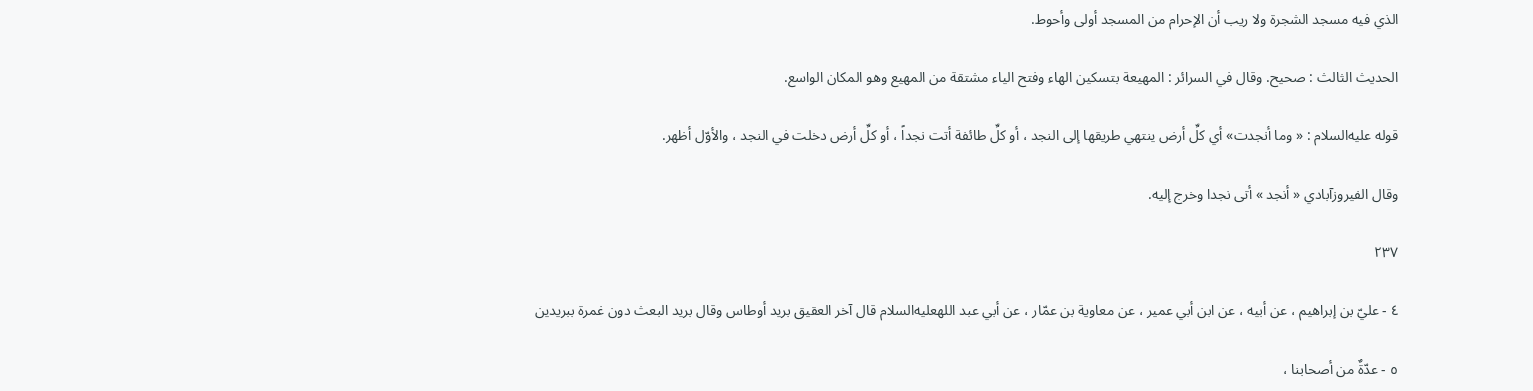الذي فيه مسجد الشجرة ولا ريب أن الإحرام من المسجد أولى وأحوط.

الحديث الثالث : صحيح. وقال في السرائر : المهيعة بتسكين الهاء وفتح الياء مشتقة من المهيع وهو المكان الواسع.

قوله عليه‌السلام : « وما أنجدت» أي كلِّ أرض ينتهي طريقها إلى النجد ، أو كلِّ طائفة أتت نجداً ، أو كلِّ أرض دخلت في النجد ، والأوّل أظهر.

وقال الفيروزآبادي « أنجد » أتى نجدا وخرج إليه.

٢٣٧

٤ - عليّ بن إبراهيم ، عن أبيه ، عن ابن أبي عمير ، عن معاوية بن عمّار ، عن أبي عبد اللهعليه‌السلام قال آخر العقيق بريد أوطاس وقال بريد البعث دون غمرة ببريدين

٥ - عدّةٌ من أصحابنا ،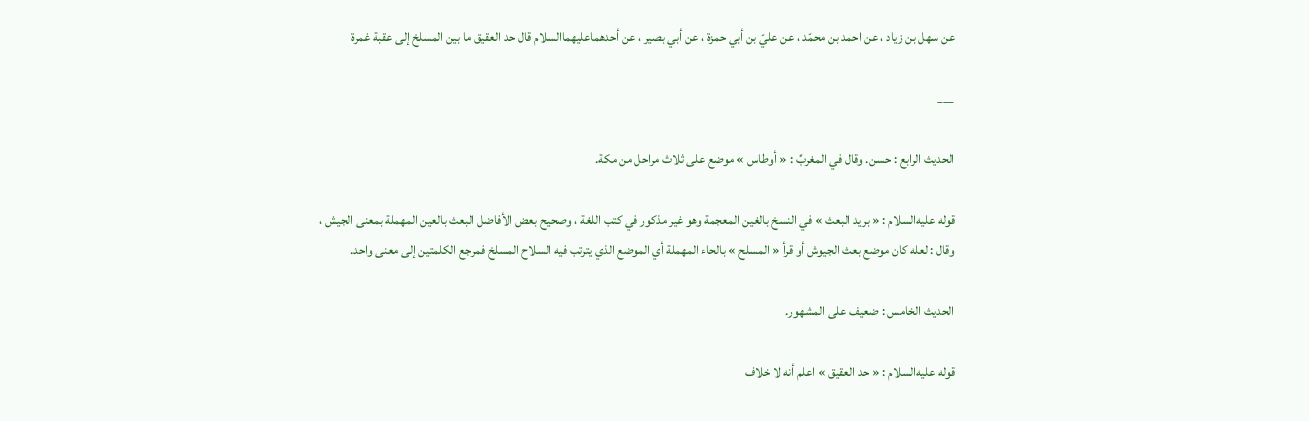عن سهل بن زياد ، عن احمد بن محمّد ، عن عليّ بن أبي حمزة ، عن أبي بصير ، عن أحدهماعليهما‌السلام قال حد العقيق ما بين المسلخ إلى عقبة غمرة

___

الحديث الرابع : حسن. وقال في المغربِّ : « أوطاس » موضع على ثلاث مراحل من مكة.

قوله عليه‌السلام : « بريد البعث » في النسخ بالغين المعجمة وهو غير مذكور في كتب اللغة ، وصحيح بعض الأفاضل البعث بالعين المهملة بمعنى الجيش ، وقال : لعله كان موضع بعث الجيوش أو قرأ « المسلح » بالحاء المهملة أي الموضع الذي يترتب فيه السلاح المسلخ فمرجع الكلمتين إلى معنى واحد.

الحديث الخامس : ضعيف على المشهور.

قوله عليه‌السلام : « حد العقيق » اعلم أنه لا خلاف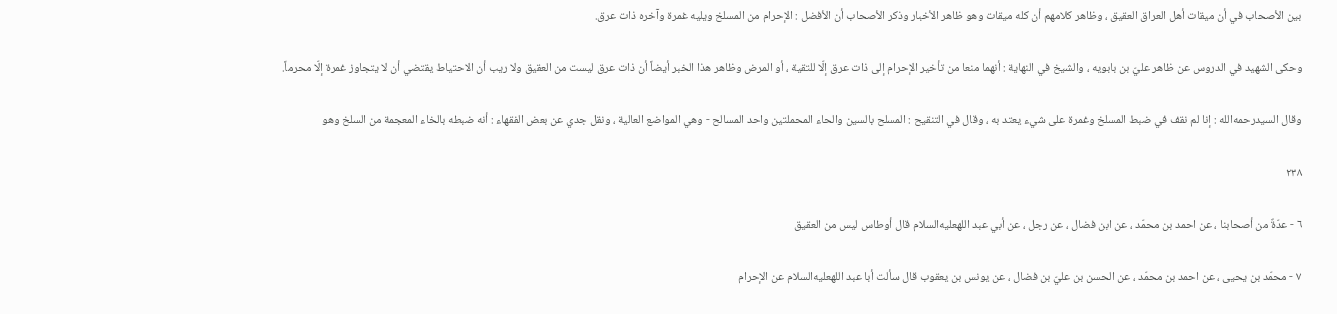بين الأصحاب في أن ميقات أهل العراق العقيق ، وظاهر كلامهم أن كله ميقات وهو ظاهر الأخبار وذكر الأصحاب أن الأفضل : الإحرام من المسلخ ويليه غمرة وآخره ذات عرق.

وحكى الشهيد في الدروس عن ظاهر عليّ بن بابويه ، والشيخ في النهاية : أنهما منعا من تأخير الإحرام إلى ذات عرق إلّا للتقية ، أو المرض وظاهر هذا الخبر أيضاً أن ذات عرق ليست من العقيق ولا ريب أن الاحتياط يقتضي أن لا يتجاوز غمرة إلّا محرماً.

وقال السيدرحمه‌الله : إنا لم نقف في ضبط المسلخ وغمرة على شيء يعتد به ، وقال في التنقيح : المسلح بالسين والحاء المحملتين واحد المسالح - وهي المواضع العالية ، ونقل جدي عن بعض الفقهاء : أنه ضبطه بالخاء المعجمة من السلخ وهو

٢٣٨

٦ - عدّةٌ من أصحابنا ، عن احمد بن محمّد ، عن ابن فضال ، عن رجل ، عن أبي عبد اللهعليه‌السلام قال أوطاس ليس من العقيق

٧ - محمّد بن يحيى ، عن احمد بن محمّد ، عن الحسن بن عليّ بن فضال ، عن يونس بن يعقوب قال سألت أبا عبد اللهعليه‌السلام عن الإحرام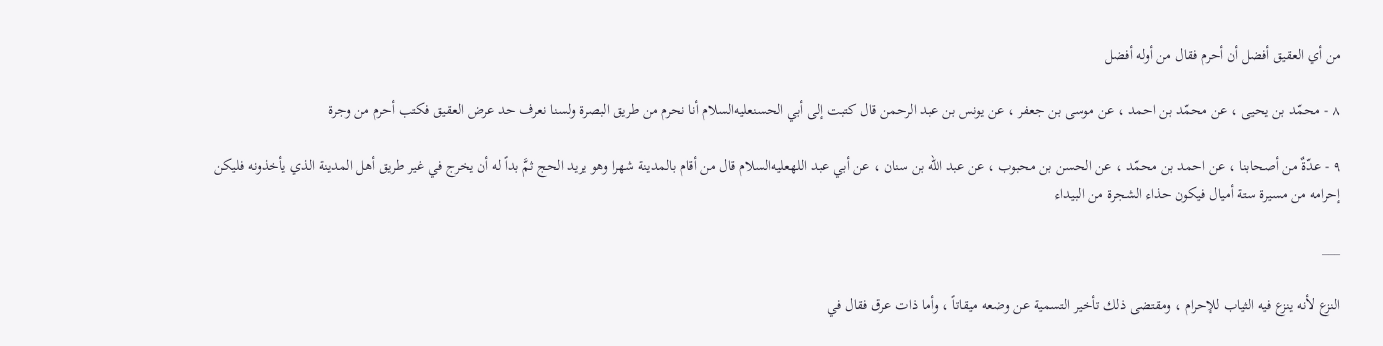من أي العقيق أفضل أن أحرم فقال من أوله أفضل

٨ - محمّد بن يحيى ، عن محمّد بن احمد ، عن موسى بن جعفر ، عن يونس بن عبد الرحمن قال كتبت إلى أبي الحسنعليه‌السلام أنا نحرم من طريق البصرة ولسنا نعرف حد عرض العقيق فكتب أحرم من وجرة

٩ - عدّةٌ من أصحابنا ، عن احمد بن محمّد ، عن الحسن بن محبوب ، عن عبد الله بن سنان ، عن أبي عبد اللهعليه‌السلام قال من أقام بالمدينة شهرا وهو يريد الحج ثمَّ بداً له أن يخرج في غير طريق أهل المدينة الذي يأخذونه فليكن إحرامه من مسيرة ستة أميال فيكون حذاء الشجرة من البيداء

___

النزع لأنه ينزع فيه الثياب للإحرام ، ومقتضى ذلك تأخير التسمية عن وضعه ميقاتاً ، وأما ذات عرق فقال في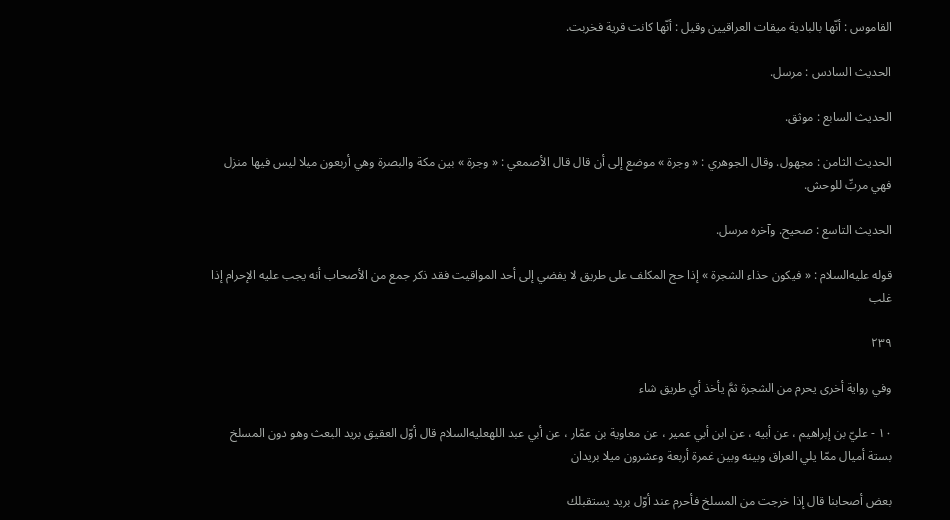القاموس : أنّها بالبادية ميقات العراقيين وقيل : أنّها كانت قرية فخربت.

الحديث السادس : مرسل.

الحديث السابع : موثق.

الحديث الثامن : مجهول. وقال الجوهري : « وجرة » موضع إلى أن قال قال الأصمعي : « وجرة » بين مكة والبصرة وهي أربعون ميلا ليس فيها منزل فهي مربِّ للوحش.

الحديث التاسع : صحيح. وآخره مرسل.

قوله عليه‌السلام : « فيكون حذاء الشجرة » إذا حج المكلف على طريق لا يفضي إلى أحد المواقيت فقد ذكر جمع من الأصحاب أنه يجب عليه الإحرام إذا غلب

٢٣٩

وفي رواية أخرى يحرم من الشجرة ثمَّ يأخذ أي طريق شاء

١٠ - عليّ بن إبراهيم ، عن أبيه ، عن ابن أبي عمير ، عن معاوية بن عمّار ، عن أبي عبد اللهعليه‌السلام قال أوّل العقيق بريد البعث وهو دون المسلخ بستة أميال ممّا يلي العراق وبينه وبين غمرة أربعة وعشرون ميلا بريدان

بعض أصحابنا قال إذا خرجت من المسلخ فأحرم عند أوّل بريد يستقبلك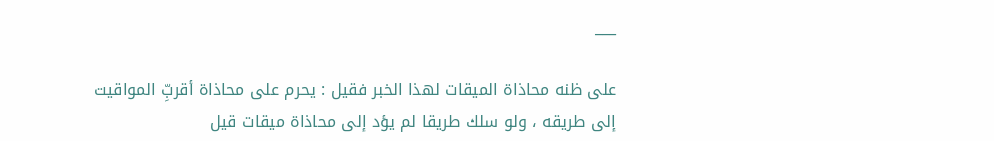___

على ظنه محاذاة الميقات لهذا الخبر فقيل : يحرم على محاذاة أقربِّ المواقيت إلى طريقه ، ولو سلك طريقا لم يؤد إلى محاذاة ميقات قيل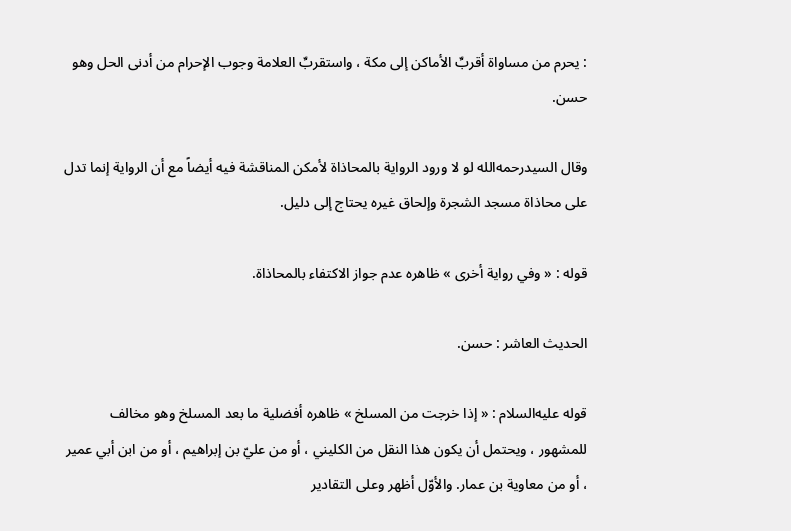: يحرم من مساواة أقربِّ الأماكن إلى مكة ، واستقربِّ العلامة وجوب الإحرام من أدنى الحل وهو حسن.

وقال السيدرحمه‌الله لو لا ورود الرواية بالمحاذاة لأمكن المناقشة فيه أيضاً مع أن الرواية إنما تدل على محاذاة مسجد الشجرة وإلحاق غيره يحتاج إلى دليل.

قوله : « وفي رواية أخرى » ظاهره عدم جواز الاكتفاء بالمحاذاة.

الحديث العاشر : حسن.

قوله عليه‌السلام : « إذا خرجت من المسلخ » ظاهره أفضلية ما بعد المسلخ وهو مخالف للمشهور ، ويحتمل أن يكون هذا النقل من الكليني ، أو من عليّ بن إبراهيم ، أو من ابن أبي عمير ، أو من معاوية بن عمار. والأوّل أظهر وعلى التقادير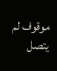موقوف لم يتصل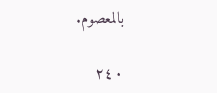بالمعصوم.

٢٤٠